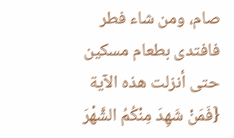صام، ومن شاء فطر فافتدى بطعام مسكين حتى أنزلت هذه الآية {فَمَنْ شَهِدَ مِنْكُمُ الشَّهْرَ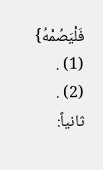فَلْيَصُمْهُ} (1) . (2) .
ثانياً: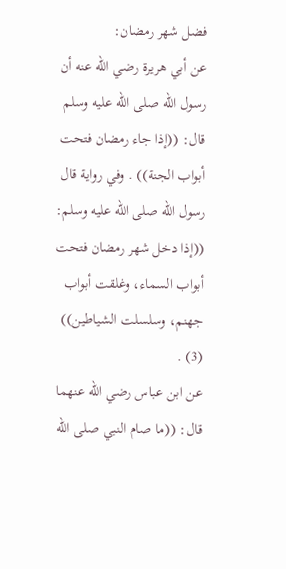فضل شهر رمضان:
عن أبي هريرة رضي الله عنه أن رسول الله صلى الله عليه وسلم قال: ((إذا جاء رمضان فتحت أبواب الجنة)) . وفي رواية قال رسول الله صلى الله عليه وسلم: ((إذا دخل شهر رمضان فتحت أبواب السماء، وغلقت أبواب جهنم، وسلسلت الشياطين)) (3) .
عن ابن عباس رضي الله عنهما قال: ((ما صام النبي صلى الله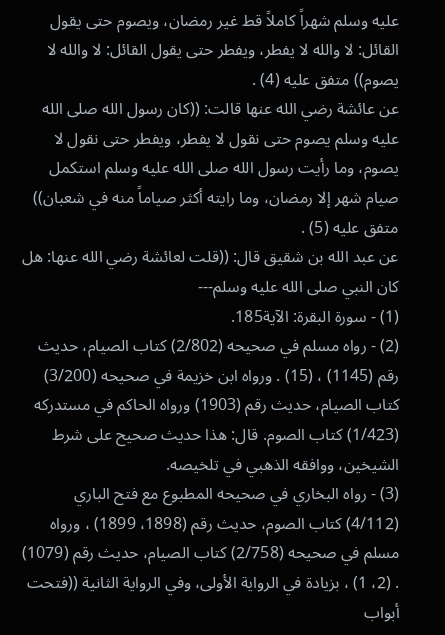عليه وسلم شهراً كاملاً قط غير رمضان، ويصوم حتى يقول القائل: لا والله لا يفطر، ويفطر حتى يقول القائل: لا والله لا يصوم)) متفق عليه (4) .
عن عائشة رضي الله عنها قالت: ((كان رسول الله صلى الله عليه وسلم يصوم حتى نقول لا يفطر، ويفطر حتى نقول لا يصوم، وما رأيت رسول الله صلى الله عليه وسلم استكمل صيام شهر إلا رمضان، وما رايته أكثر صياماً منه في شعبان)) متفق عليه (5) .
عن عبد الله بن شقيق قال: ((قلت لعائشة رضي الله عنها: هل كان النبي صلى الله عليه وسلم---
(1) - سورة البقرة: الآية185.
(2) - رواه مسلم في صحيحه (2/802) كتاب الصيام، حديث رقم (1145) ، (15) . ورواه ابن خزيمة في صحيحه (3/200) كتاب الصيام، حديث رقم (1903) ورواه الحاكم في مستدركه (1/423) كتاب الصوم. قال: هذا حديث صحيح على شرط الشيخين، ووافقه الذهبي في تلخيصه.
(3) - رواه البخاري في صحيحه المطبوع مع فتح الباري (4/112) كتاب الصوم، حديث رقم (1898، 1899) ، ورواه مسلم في صحيحه (2/758) كتاب الصيام، حديث رقم (1079) . (2، 1) ، بزيادة في الرواية الأولى، وفي الرواية الثانية ((فتحت أبواب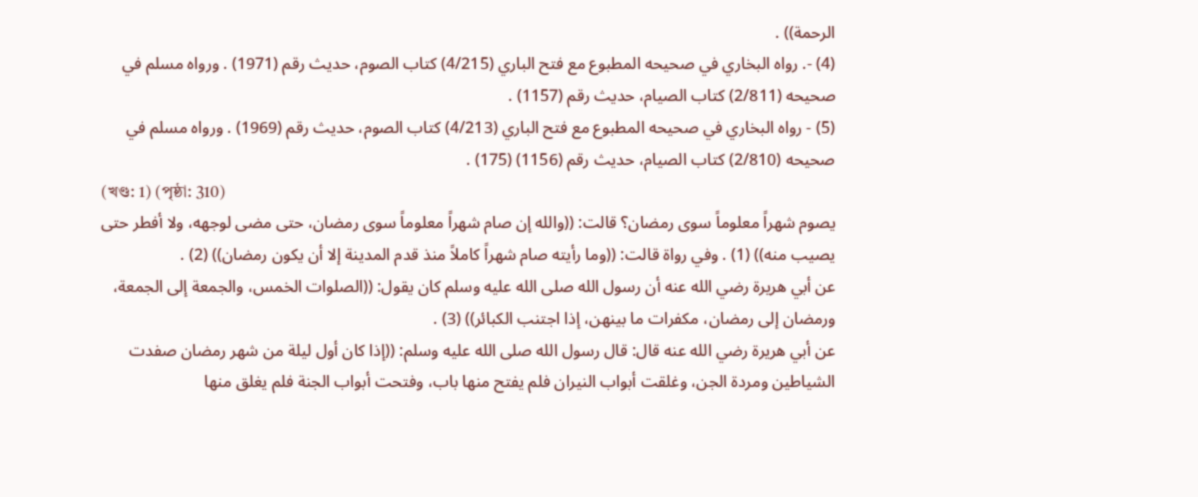الرحمة)) .
(4) -. رواه البخاري في صحيحه المطبوع مع فتح الباري (4/215) كتاب الصوم، حديث رقم (1971) . ورواه مسلم في صحيحه (2/811) كتاب الصيام، حديث رقم (1157) .
(5) - رواه البخاري في صحيحه المطبوع مع فتح الباري (4/213) كتاب الصوم، حديث رقم (1969) . ورواه مسلم في صحيحه (2/810) كتاب الصيام، حديث رقم (1156) (175) .
(খণ্ড: 1) (পৃষ্ঠা: 310)
يصوم شهراً معلوماً سوى رمضان؟ قالت: ((والله إن صام شهراً معلوماً سوى رمضان، حتى مضى لوجهه، ولا أفطر حتى يصيب منه)) (1) . وفي رواة قالت: ((وما رأيته صام شهراً كاملاً منذ قدم المدينة إلا أن يكون رمضان)) (2) .
عن أبي هريرة رضي الله عنه أن رسول الله صلى الله عليه وسلم كان يقول: ((الصلوات الخمس، والجمعة إلى الجمعة، ورمضان إلى رمضان، مكفرات ما بينهن، إذا اجتنب الكبائر)) (3) .
عن أبي هريرة رضي الله عنه قال: قال رسول الله صلى الله عليه وسلم: ((إذا كان أول ليلة من شهر رمضان صفدت الشياطين ومردة الجن، وغلقت أبواب النيران فلم يفتح منها باب، وفتحت أبواب الجنة فلم يغلق منها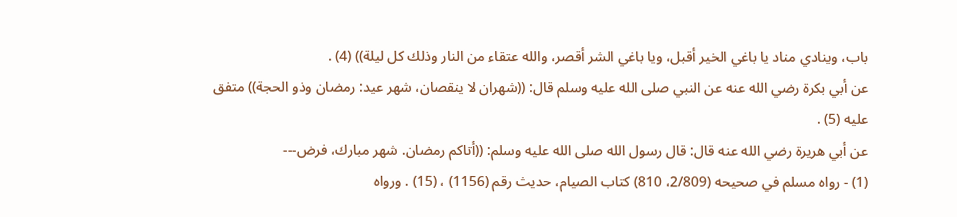باب، وينادي مناد يا باغي الخير أقبل، ويا باغي الشر أقصر، والله عتقاء من النار وذلك كل ليلة)) (4) .
عن أبي بكرة رضي الله عنه عن النبي صلى الله عليه وسلم قال: ((شهران لا ينقصان، شهر عيد: رمضان وذو الحجة)) متفق عليه (5) .
عن أبي هريرة رضي الله عنه قال: قال رسول الله صلى الله عليه وسلم: ((أتاكم رمضان. شهر مبارك، فرض---
(1) - رواه مسلم في صحيحه (2/809، 810) كتاب الصيام، حديث رقم (1156) ، (15) . ورواه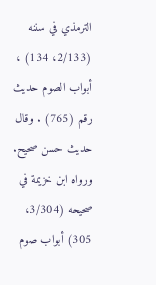الترمذي في سننه (2/133، 134) ، أبواب الصوم حديث رقم (765) . وقال حديث حسن صحيح. ورواه ابن خزيمة في صحيحه (3/304، 305) أبواب صوم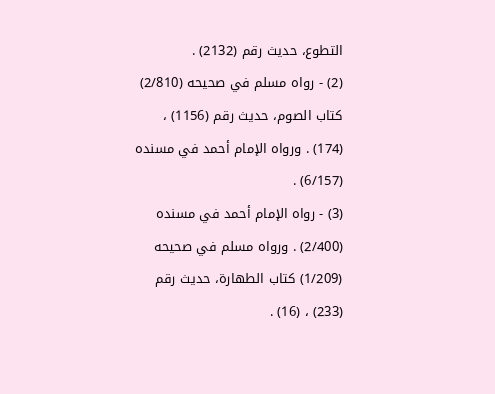التطوع، حديث رقم (2132) .
(2) - رواه مسلم في صحيحه (2/810) كتاب الصوم، حديث رقم (1156) ، (174) . ورواه الإمام أحمد في مسنده (6/157) .
(3) - رواه الإمام أحمد في مسنده (2/400) . ورواه مسلم في صحيحه (1/209) كتاب الطهارة، حديث رقم (233) ، (16) .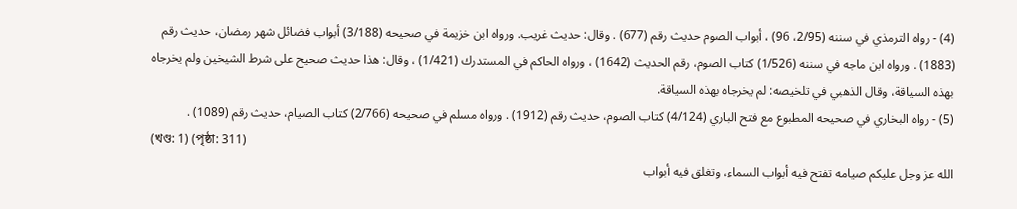(4) - رواه الترمذي في سننه (2/95، 96) ، أبواب الصوم حديث رقم (677) . وقال: حديث غريب. ورواه ابن خزيمة في صحيحه (3/188) أبواب فضائل شهر رمضان، حديث رقم (1883) . ورواه ابن ماجه في سننه (1/526) كتاب الصوم، رقم الحديث (1642) ، ورواه الحاكم في المستدرك (1/421) ، وقال: هذا حديث صحيح على شرط الشيخين ولم يخرجاه بهذه السياقة، وقال الذهبي في تلخيصه: لم يخرجاه بهذه السياقة.
(5) - رواه البخاري في صحيحه المطبوع مع فتح الباري (4/124) كتاب الصوم، حديث رقم (1912) . ورواه مسلم في صحيحه (2/766) كتاب الصيام، حديث رقم (1089) .
(খণ্ড: 1) (পৃষ্ঠা: 311)
الله عز وجل عليكم صيامه تفتح فيه أبواب السماء، وتغلق فيه أبواب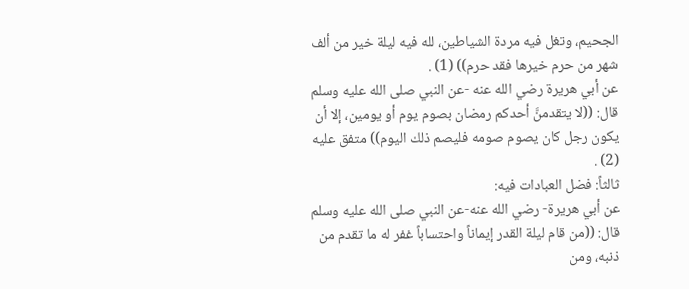الجحيم، وتغل فيه مردة الشياطين، لله فيه ليلة خير من ألف شهر من حرم خيرها فقد حرم)) (1) .
عن أبي هريرة رضي الله عنه -عن النبي صلى الله عليه وسلم قال: ((لا يتقدمنَّ أحدكم رمضان بصوم يوم أو يومين، إلا أن يكون رجل كان يصوم صومه فليصم ذلك اليوم)) متفق عليه (2) .
ثالثاً: فضل العبادات فيه:
عن أبي هريرة- رضي الله عنه-عن النبي صلى الله عليه وسلم قال: ((من قام ليلة القدر إيماناً واحتساباً غفر له ما تقدم من ذنبه، ومن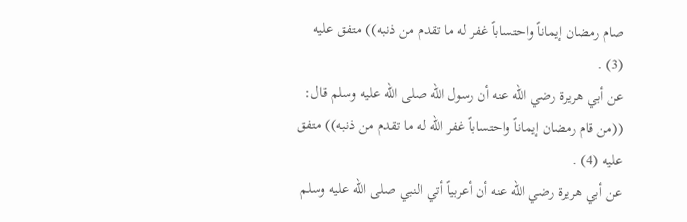صام رمضان إيماناً واحتساباً غفر له ما تقدم من ذنبه)) متفق عليه (3) .
عن أبي هريرة رضي الله عنه أن رسول الله صلى الله عليه وسلم قال: ((من قام رمضان إيماناً واحتساباً غفر الله له ما تقدم من ذنبه)) متفق عليه (4) .
عن أبي هريرة رضي الله عنه أن أعربياً أتي النبي صلى الله عليه وسلم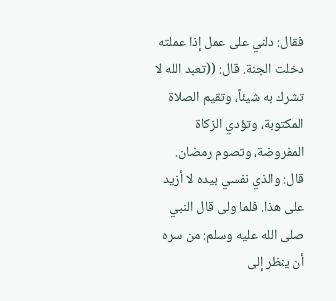فقال: دلني على عمل إذا عملته دخلت الجنة. قال: ((تعبد الله لا تشرك به شيئاً، وتقيم الصلاة المكتوبة، وتؤدي الزكاة المفروضة، وتصوم رمضان. قال: والذي نفسي بيده لا أزيد على هذا. فلما ولى قال النبي صلى الله عليه وسلم: من سره أن ينظر إلى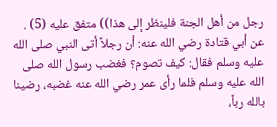رجل من أهل الجنة فلينظر إلى هذا)) متفق عليه (5) .
عن أبي قتادة رضي الله عنه: أن رجلاً أتى النبي صلى الله عليه وسلم فقال: كيف تصوم؟ فغضب رسول الله صلى الله عليه وسلم فلما رأى عمر رضي الله عنه غضبه، رضينا بالله رباً،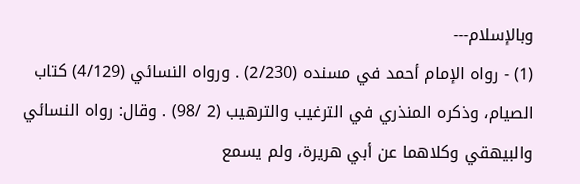وبالإسلام---
(1) - رواه الإمام أحمد في مسنده (2/230) . ورواه النسائي (4/129) كتاب الصيام، وذكره المنذري في الترغيب والترهيب (2 /98) . وقال: رواه النسائي والبيهقي وكلاهما عن أبي هريرة، ولم يسمع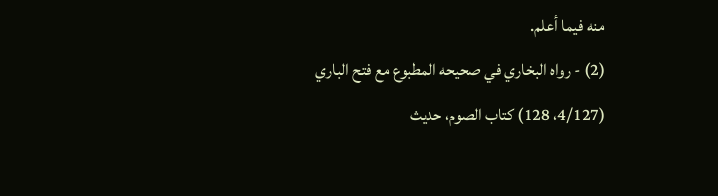منه فيما أعلم.
(2) - رواه البخاري في صحيحه المطبوع مع فتح الباري (4/127، 128) كتاب الصوم، حديث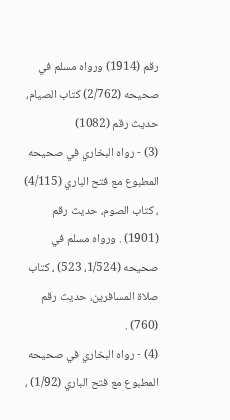رقم (1914) ورواه مسلم في صحيحه (2/762) كتاب الصيام، حديث رقم (1082)
(3) - رواه البخاري في صحيحه المطبوع مع فتح الباري (4/115) ، كتاب الصوم، حديث رقم (1901) . ورواه مسلم في صحيحه (1/524، 523) ، كتاب صلاة المسافرين، حديث رقم (760) .
(4) - رواه البخاري في صحيحه المطبوع مع فتح الباري (1/92) ،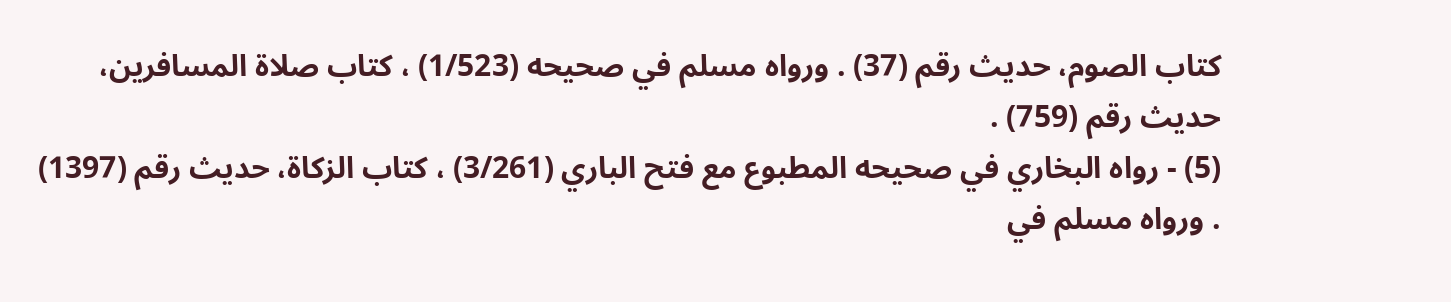كتاب الصوم، حديث رقم (37) . ورواه مسلم في صحيحه (1/523) ، كتاب صلاة المسافرين، حديث رقم (759) .
(5) - رواه البخاري في صحيحه المطبوع مع فتح الباري (3/261) ، كتاب الزكاة، حديث رقم (1397) . ورواه مسلم في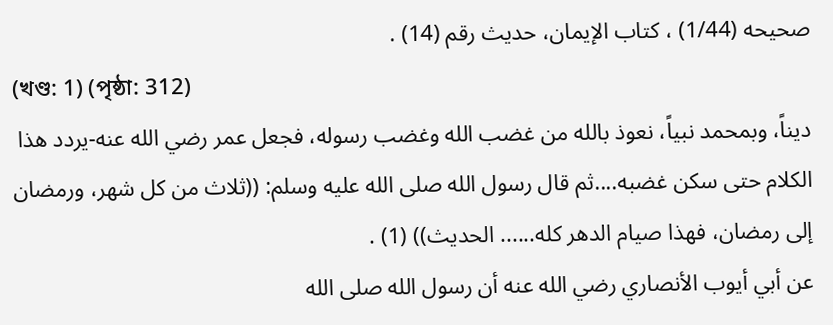صحيحه (1/44) ، كتاب الإيمان، حديث رقم (14) .
(খণ্ড: 1) (পৃষ্ঠা: 312)
ديناً، وبمحمد نبياً، نعوذ بالله من غضب الله وغضب رسوله، فجعل عمر رضي الله عنه-يردد هذا الكلام حتى سكن غضبه....ثم قال رسول الله صلى الله عليه وسلم: ((ثلاث من كل شهر، ورمضان إلى رمضان، فهذا صيام الدهر كله...... الحديث)) (1) .
عن أبي أيوب الأنصاري رضي الله عنه أن رسول الله صلى الله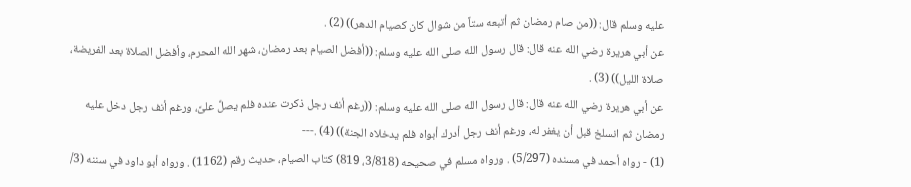عليه وسلم قال: ((من صام رمضان ثم أتبعه ستاً من شوال كان كصيام الدهر)) (2) .
عن أبي هريرة رضي الله عنه قال: قال رسول الله صلى الله عليه وسلم: ((أفضل الصيام بعد رمضان، شهر الله المحرم، وأفضل الصلاة بعد الفريضة، صلاة الليل)) (3) .
عن أبي هريرة رضي الله عنه قال: قال رسول الله صلى الله عليه وسلم: ((رغم أنف رجل ذكرت عنده فلم يصلِّ علىَّ، ورغم أنف رجل دخل عليه رمضان ثم انسلخ قبل أن يغفر له، ورغم أنف رجل أدرك أبواه فلم يدخلاه الجنة)) (4) .---
(1) - رواه أحمد في مسنده (5/297) . ورواه مسلم في صحيحه (3/818، 819) كتاب الصيام، حديث رقم (1162) . ورواه أبو داود في سننه (3/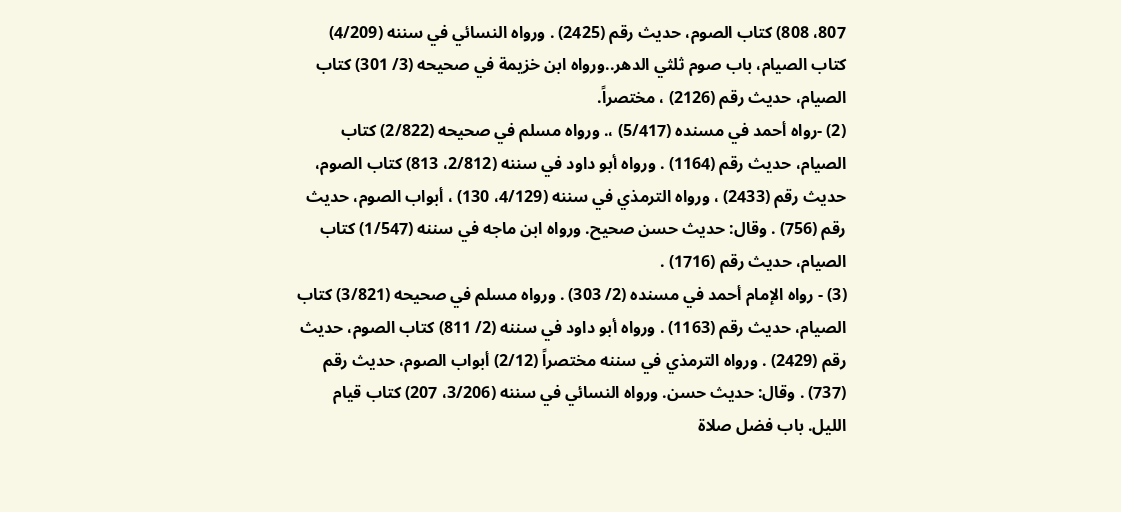807، 808) كتاب الصوم، حديث رقم (2425) . ورواه النسائي في سننه (4/209) كتاب الصيام، باب صوم ثلثي الدهر..ورواه ابن خزيمة في صحيحه (3/ 301) كتاب الصيام، حديث رقم (2126) ، مختصراً.
(2) -رواه أحمد في مسنده (5/417) ،. ورواه مسلم في صحيحه (2/822) كتاب الصيام، حديث رقم (1164) . ورواه أبو داود في سننه (2/812، 813) كتاب الصوم، حديث رقم (2433) ، ورواه الترمذي في سننه (4/129، 130) ، أبواب الصوم، حديث رقم (756) . وقال: حديث حسن صحيح. ورواه ابن ماجه في سننه (1/547) كتاب الصيام، حديث رقم (1716) .
(3) - رواه الإمام أحمد في مسنده (2/ 303) . ورواه مسلم في صحيحه (3/821) كتاب الصيام، حديث رقم (1163) . ورواه أبو داود في سننه (2/ 811) كتاب الصوم، حديث رقم (2429) . ورواه الترمذي في سننه مختصراً (2/12) أبواب الصوم، حديث رقم (737) . وقال: حديث حسن. ورواه النسائي في سننه (3/206، 207) كتاب قيام الليل. باب فضل صلاة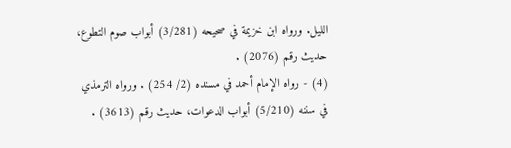الليل. ورواه ابن خزيمة في صحيحه (3/281) أبواب صوم التطوع، حديث رقم (2076) .
(4) - رواه الإمام أحمد في مسنده (2/ 254) . ورواه الترمذي في سننه (5/210) أبواب الدعوات، حديث رقم (3613) .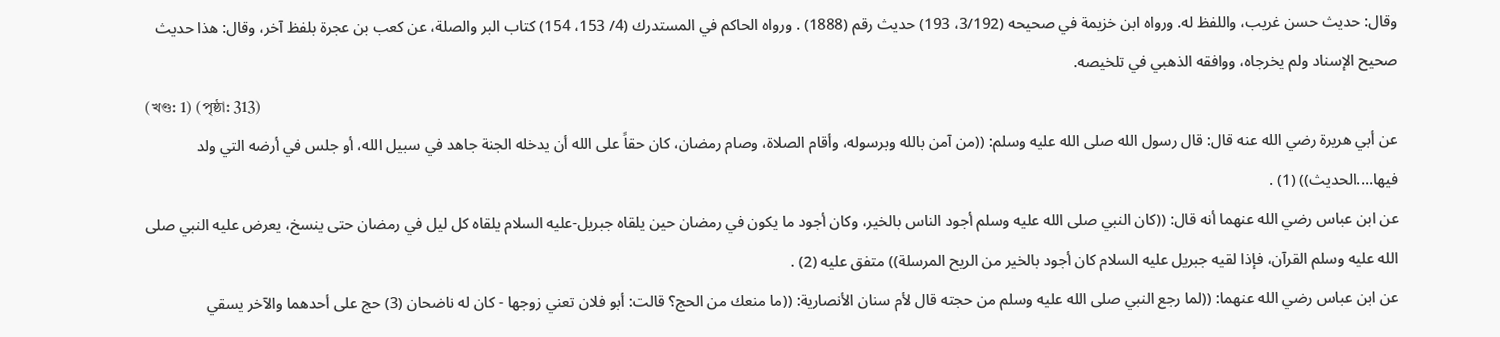وقال: حديث حسن غريب، واللفظ له. ورواه ابن خزيمة في صحيحه (3/192، 193) حديث رقم (1888) . ورواه الحاكم في المستدرك (4/ 153، 154) كتاب البر والصلة، عن كعب بن عجرة بلفظ آخر، وقال: هذا حديث صحيح الإسناد ولم يخرجاه، ووافقه الذهبي في تلخيصه.
(খণ্ড: 1) (পৃষ্ঠা: 313)
عن أبي هريرة رضي الله عنه قال: قال رسول الله صلى الله عليه وسلم: ((من آمن بالله وبرسوله، وأقام الصلاة، وصام رمضان، كان حقاً على الله أن يدخله الجنة جاهد في سبيل الله، أو جلس في أرضه التي ولد فيها....الحديث)) (1) .
عن ابن عباس رضي الله عنهما أنه قال: ((كان النبي صلى الله عليه وسلم أجود الناس بالخير، وكان أجود ما يكون في رمضان حين يلقاه جبريل-عليه السلام يلقاه كل ليل في رمضان حتى ينسخ، يعرض عليه النبي صلى الله عليه وسلم القرآن، فإذا لقيه جبريل عليه السلام كان أجود بالخير من الريح المرسلة)) متفق عليه (2) .
عن ابن عباس رضي الله عنهما: ((لما رجع النبي صلى الله عليه وسلم من حجته قال لأم سنان الأنصارية: ((ما منعك من الحج؟ قالت: أبو فلان تعني زوجها - كان له ناضحان (3) حج على أحدهما والآخر يسقي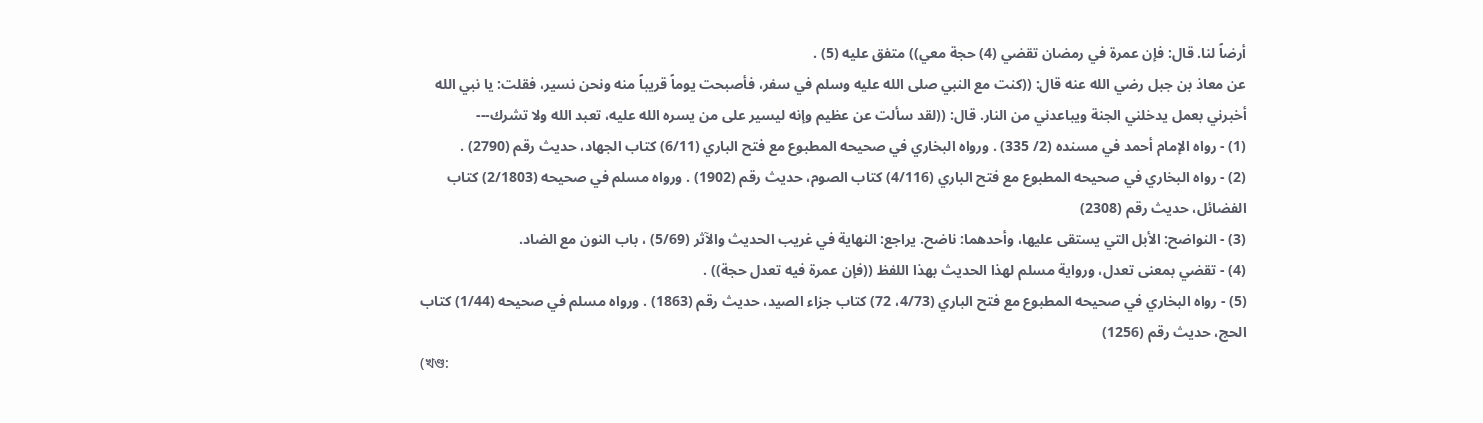أرضاً لنا. قال: فإن عمرة في رمضان تقضي (4) حجة معي)) متفق عليه (5) .
عن معاذ بن جبل رضي الله عنه قال: ((كنت مع النبي صلى الله عليه وسلم في سفر، فأصبحت يوماً قريباً منه ونحن نسير، فقلت: يا نبي الله أخبرني بعمل يدخلني الجنة ويباعدني من النار. قال: ((لقد سألت عن عظيم وإنه ليسير على من يسره الله عليه، تعبد الله ولا تشرك---
(1) - رواه الإمام أحمد في مسنده (2/ 335) . ورواه البخاري في صحيحه المطبوع مع فتح الباري (6/11) كتاب الجهاد، حديث رقم (2790) .
(2) - رواه البخاري في صحيحه المطبوع مع فتح الباري (4/116) كتاب الصوم، حديث رقم (1902) . ورواه مسلم في صحيحه (2/1803) كتاب الفضائل، حديث رقم (2308)
(3) - النواضح: الأبل التي يستقى عليها، وأحدهما: ناضح. يراجع: النهاية في غريب الحديث والآثر (5/69) ، باب النون مع الضاد.
(4) - تقضي بمعنى تعدل، ورواية مسلم لهذا الحديث بهذا اللفظ ((فإن عمرة فيه تعدل حجة)) .
(5) - رواه البخاري في صحيحه المطبوع مع فتح الباري (4/73، 72) كتاب جزاء الصيد، حديث رقم (1863) . ورواه مسلم في صحيحه (1/44) كتاب الحج، حديث رقم (1256)
(খণ্ড: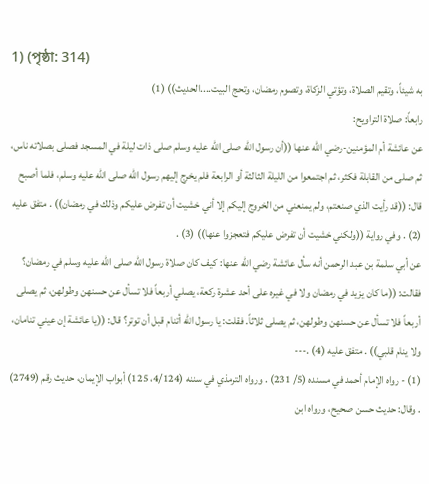1) (পৃষ্ঠা: 314)
به شيئاً، وتقيم الصلاة، وتؤتي الزكاة، وتصوم رمضان، وتحج البيت....الحديث)) (1)
رابعاً: صلاة التراويح:
عن عائشة أم المؤمنين-رضي الله عنها ((أن رسول الله صلى الله عليه وسلم صلى ذات ليلة في المسجد فصلى بصلاته ناس، ثم صلى من القابلة فكثر، ثم اجتمعوا من الليلة الثالثة أو الرابعة فلم يخرج إليهم رسول الله صلى الله عليه وسلم، فلما أصبح قال: ((قد رأيت الذي صنعتم، ولم يمنعني من الخروج إليكم إلا أني خشيت أن تفرض عليكم وذلك في رمضان)) . متفق عليه (2) . وفي رواية ((ولكني خشيت أن تفرض عليكم فتعجزوا عنها)) (3) .
عن أبي سلمة بن عبد الرحمن أنه سأل عائشة رضي الله عنها: كيف كان صلاة رسول الله صلى الله عليه وسلم في رمضان؟ فقالت: ((ما كان يزيد في رمضان ولا في غيره على أحد عشرة ركعة، يصلي أربعاً فلا تسأل عن حسنهن وطولهن، ثم يصلى أربعاً فلا تسأل عن حسنهن وطولهن، ثم يصلى ثلاثاً. فقلت: يا رسول الله أتنام قبل أن توتر؟ قال: ((يا عائشة إن عيني تنامان، ولا ينام قلبي)) . متفق عليه (4) .---
(1) - رواه الإمام أحمد في مسنده (5/ 231) . ورواه الترمذي في سننه (4/124، 125) أبواب الإيمان، حديث رقم (2749) . وقال: حديث حسن صحيح، ورواه ابن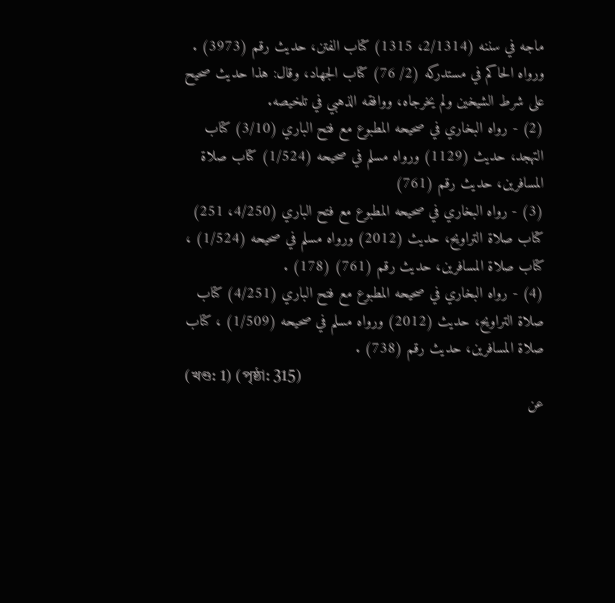ماجه في سننه (2/1314، 1315) كتاب الفتن، حديث رقم (3973) . ورواه الحاكم في مستدركه (2/ 76) كتاب الجهاد، وقال: هذا حديث صحيح على شرط الشيخين ولم يخرجاه، ووافقه الذهبي في تلخيصه.
(2) - رواه البخاري في صحيحه المطبوع مع فتح الباري (3/10) كتاب التهجد، حديث (1129) ورواه مسلم في صحيحه (1/524) كتاب صلاة المسافرين، حديث رقم (761)
(3) - رواه البخاري في صحيحه المطبوع مع فتح الباري (4/250، 251) كتاب صلاة التراويح، حديث (2012) ورواه مسلم في صحيحه (1/524) ، كتاب صلاة المسافرين، حديث رقم (761) (178) .
(4) - رواه البخاري في صحيحه المطبوع مع فتح الباري (4/251) كتاب صلاة التراويح، حديث (2012) ورواه مسلم في صحيحه (1/509) ، كتاب صلاة المسافرين، حديث رقم (738) .
(খণ্ড: 1) (পৃষ্ঠা: 315)
عن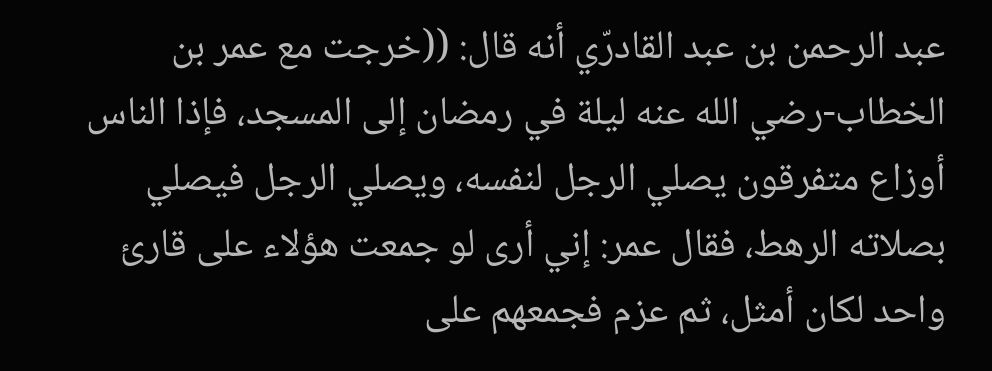عبد الرحمن بن عبد القادرّي أنه قال: ((خرجت مع عمر بن الخطاب-رضي الله عنه ليلة في رمضان إلى المسجد، فإذا الناس أوزاع متفرقون يصلي الرجل لنفسه، ويصلي الرجل فيصلي بصلاته الرهط، فقال عمر: إني أرى لو جمعت هؤلاء على قارئ واحد لكان أمثل، ثم عزم فجمعهم على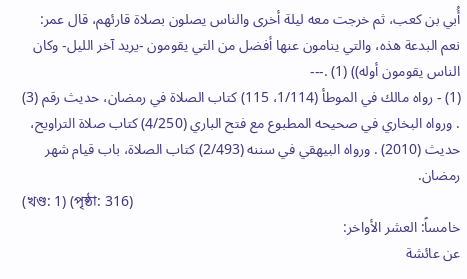أُبي بن كعب، ثم خرجت معه ليلة أخرى والناس يصلون بصلاة قارئهم، قال عمر: نعم البدعة هذه، والتي ينامون عنها أفضل من التي يقومون -يريد آخر الليل- وكان الناس يقومون أوله)) (1) .---
(1) - رواه مالك في الموطأ (1/114، 115) كتاب الصلاة في رمضان، حديث رقم (3) . ورواه البخاري في صحيحه المطبوع مع فتح الباري (4/250) كتاب صلاة التراويح، حديث (2010) . ورواه البيهقي في سننه (2/493) كتاب الصلاة، باب قيام شهر رمضان.
(খণ্ড: 1) (পৃষ্ঠা: 316)
خامساً: العشر الأواخر:
عن عائشة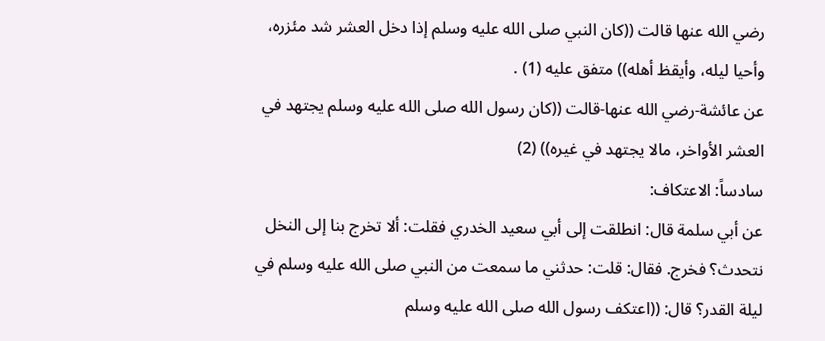رضي الله عنها قالت ((كان النبي صلى الله عليه وسلم إذا دخل العشر شد مئزره، وأحيا ليله، وأيقظ أهله)) متفق عليه (1) .
عن عائشة-رضي الله عنها-قالت ((كان رسول الله صلى الله عليه وسلم يجتهد في العشر الأواخر، مالا يجتهد في غيره)) (2)
سادساً: الاعتكاف:
عن أبي سلمة قال: انطلقت إلى أبي سعيد الخدري فقلت: ألا تخرج بنا إلى النخل نتحدث؟ فخرج. فقال: قلت: حدثني ما سمعت من النبي صلى الله عليه وسلم في ليلة القدر؟ قال: ((اعتكف رسول الله صلى الله عليه وسلم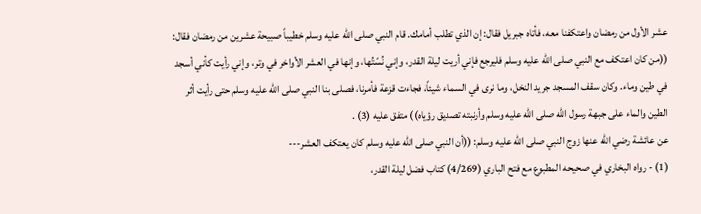عشر الأول من رمضان واعتكفنا معه، فأتاه جبريل فقال: إن الذي تطلب أمامك. قام النبي صلى الله عليه وسلم خطيباً صبيحة عشرين من رمضان فقال: ((من كان اعتكف مع النبي صلى الله عليه وسلم فليرجع فإني أريت ليلة القدر، وإني نُسّتُها، وإنها في العشر الأواخر في وتر، وإني رأيت كأني أسجد في طين وماء. وكان سقف المسجد جريد النخل، وما نرى في السماء شيئاً، فجاءت قزعة فأمرنا، فصلى بنا النبي صلى الله عليه وسلم حتى رأيت أثر الطين والماء على جبهة رسول الله صلى الله عليه وسلم وأرنبته تصديق رؤياه)) متفق عليه (3) .
عن عائشة رضي الله عنها زوج النبي صلى الله عليه وسلم: ((أن النبي صلى الله عليه وسلم كان يعتكف العشر---
(1) - رواه البخاري في صحيحه المطبوع مع فتح الباري (4/269) كتاب فضل ليلة القدر،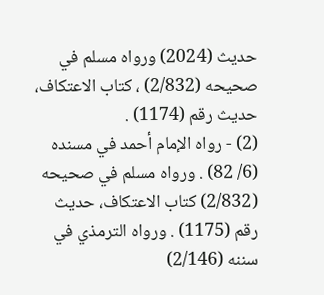حديث (2024) ورواه مسلم في صحيحه (2/832) ، كتاب الاعتكاف، حديث رقم (1174) .
(2) - رواه الإمام أحمد في مسنده (6/ 82) . ورواه مسلم في صحيحه (2/832) كتاب الاعتكاف، حديث رقم (1175) . ورواه الترمذي في سننه (2/146)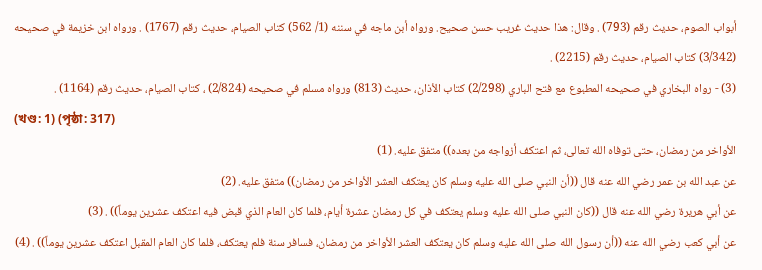أبواب الصوم، حديث رقم (793) . وقال: هذا حديث غريب حسن صحيح. ورواه أبن ماجه في سننه (1/ 562) كتاب الصيام، حديث رقم (1767) . ورواه ابن خزيمة في صحيحه (3/342) كتاب الصيام، حديث رقم (2215) .
(3) - رواه البخاري في صحيحه المطبوع مع فتح الباري (2/298) كتاب الأذان، حديث (813) ورواه مسلم في صحيحه (2/824) ، كتاب الصيام، حديث رقم (1164) .
(খণ্ড: 1) (পৃষ্ঠা: 317)
الأواخر من رمضان، حتى توفاه الله تعالى، ثم اعتكف أزواجه من بعده)) متفق عليه. (1)
عن عبد الله بن عمر رضي الله عنه قال ((أن النبي صلى الله عليه وسلم كان يعتكف العشر الأواخر من رمضان)) متفق عليه. (2)
عن أبي هريرة رضي الله عنه قال ((كان النبي صلى الله عليه وسلم يعتكف في كل رمضان عشرة أيام، فلما كان العام الذي قبض فيه اعتكف عشرين يوماً)) . (3)
عن أبي كعب رضي الله عنه ((أن رسول الله صلى الله عليه وسلم كان يعتكف العشر الأواخر من رمضان، فسافر سنة فلم يعتكف، فلما كان العام المقبل اعتكف عشرين يوماً)) . (4)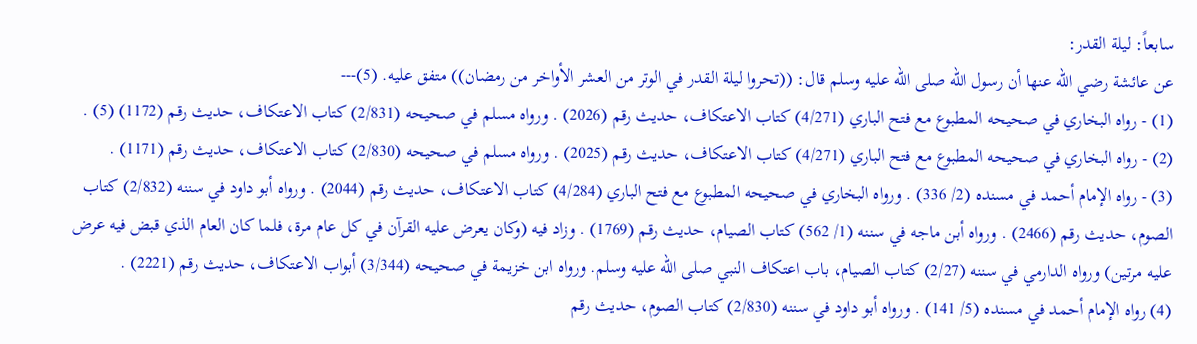سابعاً: ليلة القدر:
عن عائشة رضي الله عنها أن رسول الله صلى الله عليه وسلم قال: ((تحروا ليلة القدر في الوتر من العشر الأواخر من رمضان)) متفق عليه. (5)---
(1) - رواه البخاري في صحيحه المطبوع مع فتح الباري (4/271) كتاب الاعتكاف، حديث رقم (2026) . ورواه مسلم في صحيحه (2/831) كتاب الاعتكاف، حديث رقم (1172) (5) .
(2) - رواه البخاري في صحيحه المطبوع مع فتح الباري (4/271) كتاب الاعتكاف، حديث رقم (2025) . ورواه مسلم في صحيحه (2/830) كتاب الاعتكاف، حديث رقم (1171) .
(3) - رواه الإمام أحمد في مسنده (2/ 336) . ورواه البخاري في صحيحه المطبوع مع فتح الباري (4/284) كتاب الاعتكاف، حديث رقم (2044) . ورواه أبو داود في سننه (2/832) كتاب الصوم، حديث رقم (2466) . ورواه أبن ماجه في سننه (1/ 562) كتاب الصيام، حديث رقم (1769) . وزاد فيه (وكان يعرض عليه القرآن في كل عام مرة، فلما كان العام الذي قبض فيه عرض عليه مرتين) ورواه الدارمي في سننه (2/27) كتاب الصيام، باب اعتكاف النبي صلى الله عليه وسلم. ورواه ابن خزيمة في صحيحه (3/344) أبواب الاعتكاف، حديث رقم (2221) .
(4) رواه الإمام أحمد في مسنده (5/ 141) . ورواه أبو داود في سننه (2/830) كتاب الصوم، حديث رقم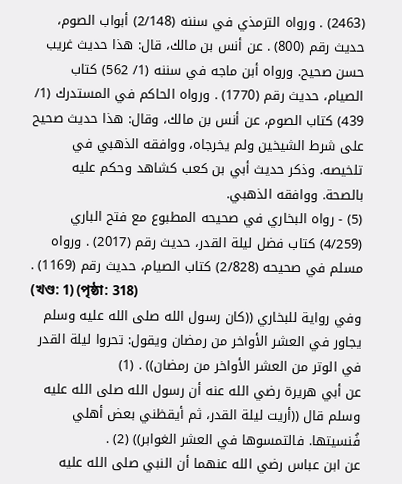(2463) . ورواه الترمذي في سننه (2/148) أبواب الصوم، حديث رقم (800) . عن أنس بن مالك، قال: هذا حديث غريب حسن صحيح. ورواه أبن ماجه في سننه (1/ 562) كتاب الصيام، حديث رقم (1770) . ورواه الحاكم في المستدرك (1/ 439) كتاب الصوم، عن أنس بن مالك، وقال: هذا حديث صحيح على شرط الشيخين ولم يخرجاه، ووافقه الذهبي في تلخيصه. وذكر حديث أبي بن كعب كشاهد وحكم عليه بالصحة. ووافقه الذهبي.
(5) - رواه البخاري في صحيحه المطبوع مع فتح الباري (4/259) كتاب فضل ليلة القدر، حديث رقم (2017) . ورواه مسلم في صحيحه (2/828) كتاب الصيام، حديث رقم (1169) .
(খণ্ড: 1) (পৃষ্ঠা: 318)
وفي رواية للبخاري ((كان رسول الله صلى الله عليه وسلم يجاور في العشر الأواخر من رمضان ويقول: تحروا ليلة القدر
في الوتر من العشر الأواخر من رمضان)) . (1)
عن أبي هريرة رضي الله عنه أن رسول الله صلى الله عليه وسلم قال ((أريت ليلة القدر، ثم أيقظني بعض أهلي فُنسيتها. فالتمسوها في العشر الغوابر)) (2) .
عن ابن عباس رضي الله عنهما أن النبي صلى الله عليه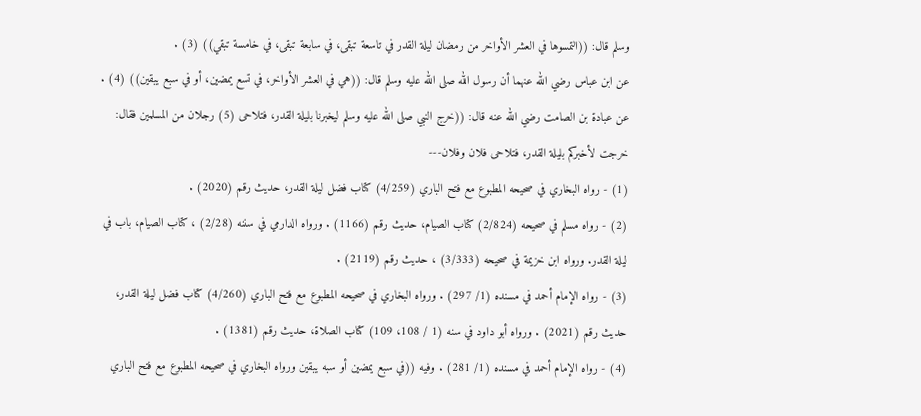وسلم قال: ((التمسوها في العشر الأواخر من رمضان ليلة القدر في تاسعة تبقى، في سابعة تبقى، في خامسة تبقي)) (3) .
عن ابن عباس رضي الله عنهما أن رسول الله صلى الله عليه وسلم قال: ((هي في العشر الأواخر، في تسع يمضين، أو في سبع يبقين)) (4) .
عن عبادة بن الصامت رضي الله عنه قال: ((خرج النبي صلى الله عليه وسلم ليخبرنا بليلة القدر، فتلاحى (5) رجلان من المسلمين فقال: خرجت لأخبركم بليلة القدر، فتلاحى فلان وفلان---
(1) - رواه البخاري في صحيحه المطبوع مع فتح الباري (4/259) كتاب فضل ليلة القدر، حديث رقم (2020) .
(2) - رواه مسلم في صحيحه (2/824) كتاب الصيام، حديث رقم (1166) . ورواه الدارمي في سننه (2/28) ، كتاب الصيام، باب في ليلة القدر. ورواه ابن خزيمة في صحيحه (3/333) ، حديث رقم (2119) .
(3) - رواه الإمام أحمد في مسنده (1/ 297) . ورواه البخاري في صحيحه المطبوع مع فتح الباري (4/260) كتاب فضل ليلة القدر، حديث رقم (2021) . ورواه أبو داود في سنه (1 / 108، 109) كتاب الصلاة، حديث رقم (1381) .
(4) - رواه الإمام أحمد في مسنده (1/ 281) . وفيه ((في سبع يمضين أو سبه يبقين ورواه البخاري في صحيحه المطبوع مع فتح الباري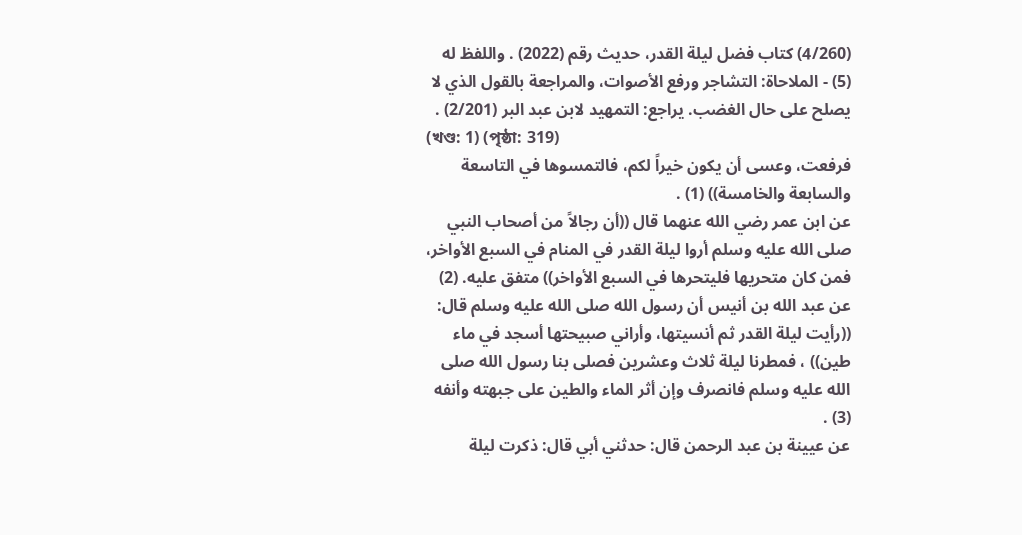(4/260) كتاب فضل ليلة القدر، حديث رقم (2022) . واللفظ له
(5) - الملاحاة: التشاجر ورفع الأصوات، والمراجعة بالقول الذي لا يصلح على حال الغضب. يراجع: التمهيد لابن عبد البر (2/201) .
(খণ্ড: 1) (পৃষ্ঠা: 319)
فرفعت، وعسى أن يكون خيراً لكم، فالتمسوها في التاسعة والسابعة والخامسة)) (1) .
عن ابن عمر رضي الله عنهما قال ((أن رجالاً من أصحاب النبي صلى الله عليه وسلم أروا ليلة القدر في المنام في السبع الأواخر، فمن كان متحريها فليتحرها في السبع الأواخر)) متفق عليه. (2)
عن عبد الله بن أنيس أن رسول الله صلى الله عليه وسلم قال: ((رأيت ليلة القدر ثم أنسيتها، وأراني صبيحتها أسجد في ماء طين)) ، فمطرنا ليلة ثلاث وعشرين فصلى بنا رسول الله صلى الله عليه وسلم فانصرف وإن أثر الماء والطين على جبهته وأنفه (3) .
عن عيينة بن عبد الرحمن قال: حدثني أبي قال: ذكرت ليلة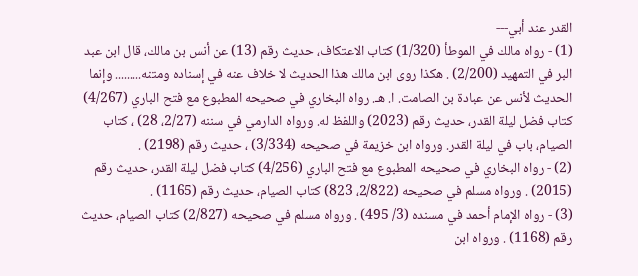القدر عند أبي---
(1) - رواه مالك في الموطأ (1/320) كتاب الاعتكاف، حديث رقم (13) عن أنس بن مالك، قال ابن عبد البر في التمهيد (2/200) . هكذا روى ابن مالك هذا الحديث لا خلاف عنه في إسناده ومتنه......... وإنما الحديث لأنس عن عبادة بن الصامت. ا. هـ. رواه البخاري في صحيحه المطبوع مع فتح الباري (4/267) كتاب فضل ليلة القدر، حديث رقم (2023) واللفظ له. ورواه الدارمي في سننه (2/27، 28) ، كتاب الصيام، باب في ليلة القدر. ورواه ابن خزيمة في صحيحه (3/334) ، حديث رقم (2198) .
(2) - رواه البخاري في صحيحه المطبوع مع فتح الباري (4/256) كتاب فضل ليلة القدر، حديث رقم (2015) . ورواه مسلم في صحيحه (2/822، 823) كتاب الصيام، حديث رقم (1165) .
(3) - رواه الإمام أحمد في مسنده (3/ 495) . ورواه مسلم في صحيحه (2/827) كتاب الصيام، حديث رقم (1168) . ورواه ابن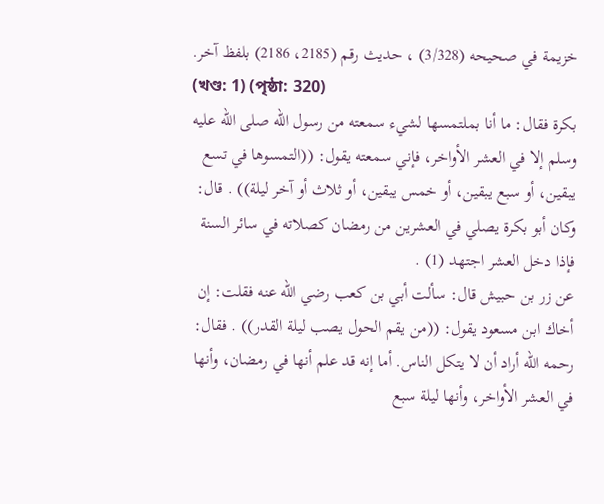خزيمة في صحيحه (3/328) ، حديث رقم (2185، 2186) بلفظ آخر.
(খণ্ড: 1) (পৃষ্ঠা: 320)
بكرة فقال: ما أنا بملتمسها لشيء سمعته من رسول الله صلى الله عليه وسلم إلا في العشر الأواخر، فإني سمعته يقول: ((التمسوها في تسع يبقين، أو سبع يبقين، أو خمس يبقين، أو ثلاث أو آخر ليلة)) . قال: وكان أبو بكرة يصلي في العشرين من رمضان كصلاته في سائر السنة فإذا دخل العشر اجتهد (1) .
عن زر بن حبيش قال: سألت أبي بن كعب رضي الله عنه فقلت: إن أخاك ابن مسعود يقول: ((من يقم الحول يصب ليلة القدر)) . فقال: رحمه الله أراد أن لا يتكل الناس. أما إنه قد علم أنها في رمضان، وأنها في العشر الأواخر، وأنها ليلة سبع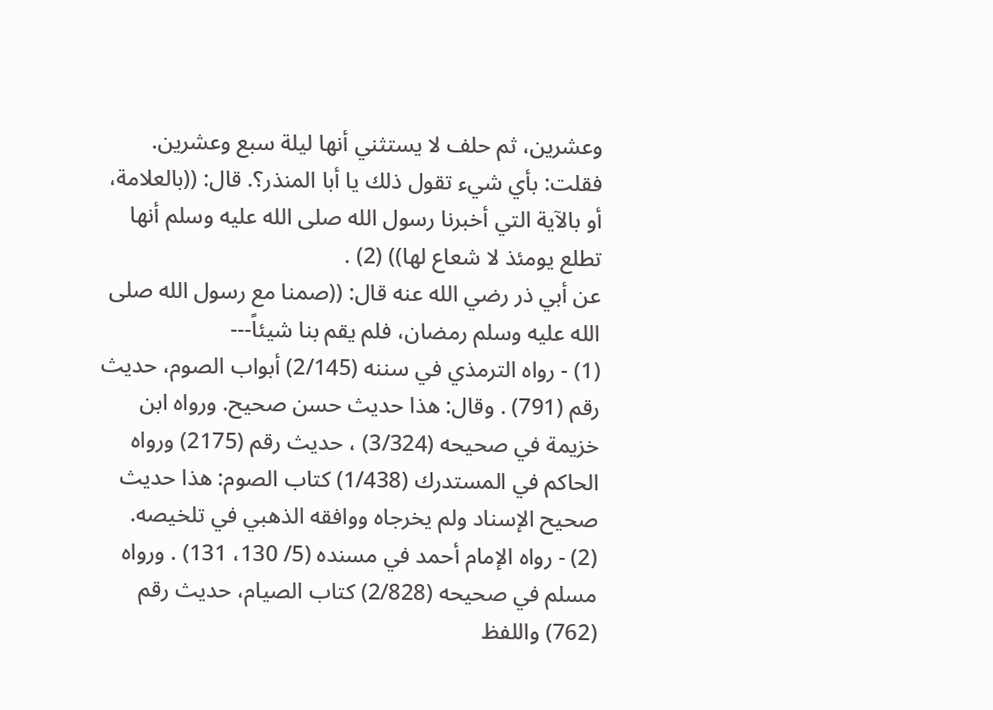وعشرين، ثم حلف لا يستثني أنها ليلة سبع وعشرين. فقلت: بأي شيء تقول ذلك يا أبا المنذر؟. قال: ((بالعلامة، أو بالآية التي أخبرنا رسول الله صلى الله عليه وسلم أنها تطلع يومئذ لا شعاع لها)) (2) .
عن أبي ذر رضي الله عنه قال: ((صمنا مع رسول الله صلى الله عليه وسلم رمضان، فلم يقم بنا شيئاً---
(1) - رواه الترمذي في سننه (2/145) أبواب الصوم، حديث رقم (791) . وقال: هذا حديث حسن صحيح. ورواه ابن خزيمة في صحيحه (3/324) ، حديث رقم (2175) ورواه الحاكم في المستدرك (1/438) كتاب الصوم: هذا حديث صحيح الإسناد ولم يخرجاه ووافقه الذهبي في تلخيصه.
(2) - رواه الإمام أحمد في مسنده (5/ 130، 131) . ورواه مسلم في صحيحه (2/828) كتاب الصيام، حديث رقم (762) واللفظ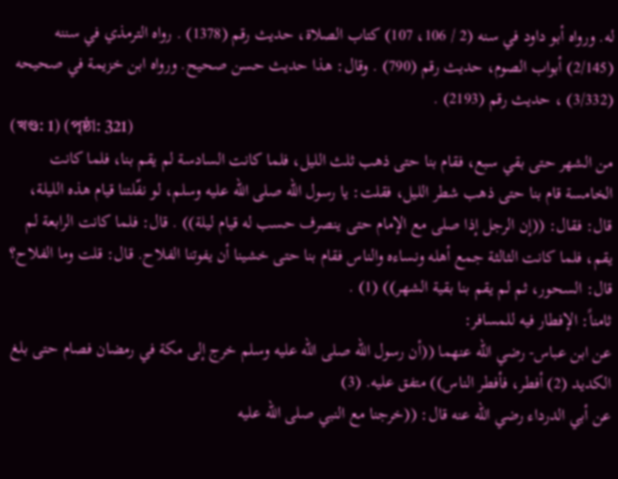له. ورواه أبو داود في سنه (2 / 106، 107) كتاب الصلاة، حديث رقم (1378) . رواه الترمذي في سننه (2/145) أبواب الصوم، حديث رقم (790) . وقال: هذا حديث حسن صحيح. ورواه ابن خزيمة في صحيحه (3/332) ، حديث رقم (2193) .
(খণ্ড: 1) (পৃষ্ঠা: 321)
من الشهر حتى بقي سبع، فقام بنا حتى ذهب ثلث الليل، فلما كانت السادسة لم يقم بنا، فلما كانت الخامسة قام بنا حتى ذهب شطر الليل، فقلت: يا رسول الله صلى الله عليه وسلم، لو نفّلتنا قيام هذه الليلة، قال: فقال: ((إن الرجل إذا صلى مع الإمام حتى ينصرف حسب له قيام ليلة)) . قال: فلما كانت الرابعة لم يقم، فلما كانت الثالثة جمع أهله ونساءه والناس فقام بنا حتى خشينا أن يفوتنا الفلاح. قال: قلت وما الفلاح؟ قال: السحور، ثم لم يقم بنا بقية الشهر)) (1) .
ثامناً: الإفطار فيه للمسافر:
عن ابن عباس- رضي الله عنهما ((أن رسول الله صلى الله عليه وسلم خرج إلى مكة في رمضان فصام حتى بلغ الكديد (2) أفطر، فأفطر الناس)) متفق عليه. (3)
عن أبي الدرداء رضي الله عنه قال: ((خرجنا مع النبي صلى الله عليه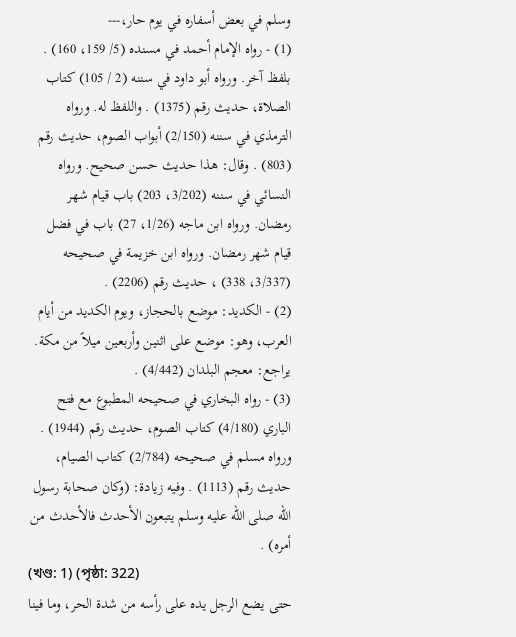وسلم في بعض أسفاره في يوم حار،---
(1) - رواه الإمام أحمد في مسنده (5/ 159، 160) . بلفظ آخر. ورواه أبو داود في سننه (2 / 105) كتاب الصلاة، حديث رقم (1375) . واللفظ له. ورواه الترمذي في سننه (2/150) أبواب الصوم، حديث رقم (803) . وقال: هذا حديث حسن صحيح. ورواه النسائي في سننه (3/202، 203) باب قيام شهر رمضان. ورواه ابن ماجه (1/26، 27) باب في فضل قيام شهر رمضان. ورواه ابن خزيمة في صحيحه (3/337، 338) ، حديث رقم (2206) .
(2) - الكديد: موضع بالحجاز، ويوم الكديد من أيام العرب، وهو: موضع على اثنين وأربعين ميلاً من مكة. يراجع: معجم البلدان (4/442) .
(3) - رواه البخاري في صحيحه المطبوع مع فتح الباري (4/180) كتاب الصوم، حديث رقم (1944) . ورواه مسلم في صحيحه (2/784) كتاب الصيام، حديث رقم (1113) . وفيه زيادة: (وكان صحابة رسول الله صلى الله عليه وسلم يتبعون الأحدث فالأحدث من أمره) .
(খণ্ড: 1) (পৃষ্ঠা: 322)
حتى يضع الرجل يده على رأسه من شدة الحر، وما فينا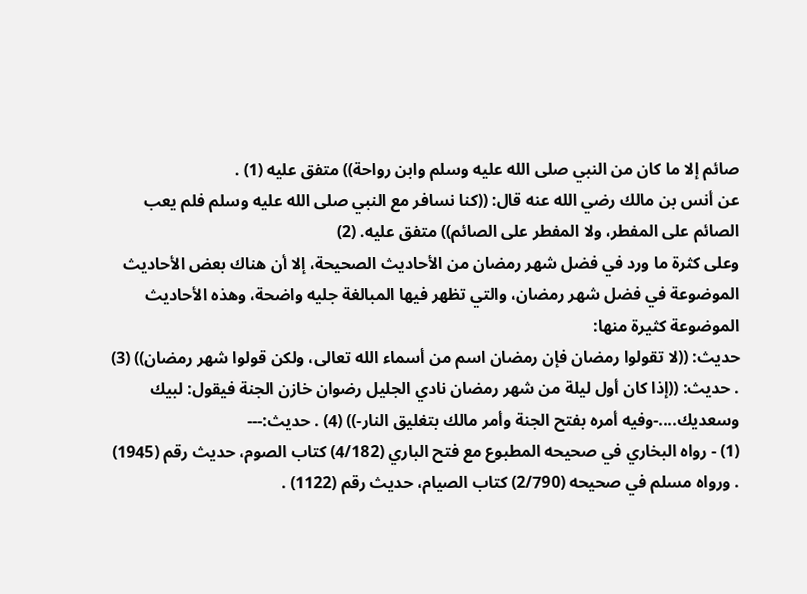صائم إلا ما كان من النبي صلى الله عليه وسلم وابن رواحة)) متفق عليه (1) .
عن أنس بن مالك رضي الله عنه قال: ((كنا نسافر مع النبي صلى الله عليه وسلم فلم يعب الصائم على المفطر، ولا المفطر على الصائم)) متفق عليه. (2)
وعلى كثرة ما ورد في فضل شهر رمضان من الأحاديث الصحيحة، إلا أن هناك بعض الأحاديث الموضوعة في فضل شهر رمضان، والتي تظهر فيها المبالغة جليه واضحة، وهذه الأحاديث الموضوعة كثيرة منها:
حديث: ((لا تقولوا رمضان فإن رمضان اسم من أسماء الله تعالى، ولكن قولوا شهر رمضان)) (3) . حديث: ((إذا كان أول ليلة من شهر رمضان نادي الجليل رضوان خازن الجنة فيقول: لبيك وسعديك....-وفيه أمره بفتح الجنة وأمر مالك بتغليق النار-)) (4) . حديث:---
(1) - رواه البخاري في صحيحه المطبوع مع فتح الباري (4/182) كتاب الصوم، حديث رقم (1945) . ورواه مسلم في صحيحه (2/790) كتاب الصيام، حديث رقم (1122) .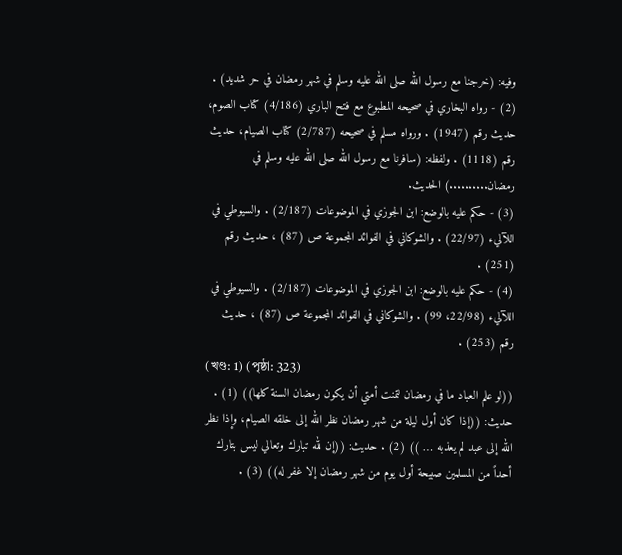وفيه: (خرجنا مع رسول الله صلى الله عليه وسلم في شهر رمضان في حر شديد) .
(2) - رواه البخاري في صحيحه المطبوع مع فتح الباري (4/186) كتاب الصوم، حديث رقم (1947) . ورواه مسلم في صحيحه (2/787) كتاب الصيام، حديث رقم (1118) . ولفظه: (سافرنا مع رسول الله صلى الله عليه وسلم في رمضان..........) الحديث.
(3) - حكم عليه بالوضع: ابن الجوزي في الموضوعات (2/187) . والسيوطي في اللآليء (22/97) . والشوكاني في الفوائد المجموعة ص (87) ، حديث رقم (251) .
(4) - حكم عليه بالوضع: ابن الجوزي في الموضوعات (2/187) . والسيوطي في اللآليء (22/98، 99) . والشوكاني في الفوائد المجموعة ص (87) ، حديث رقم (253) .
(খণ্ড: 1) (পৃষ্ঠা: 323)
((لو علم العباد ما في رمضان لتمنت أمتي أن يكون رمضان السنة كلها)) (1) . حديث: ((إذا كان أول ليلة من شهر رمضان نظر الله إلى خلقه الصيام، وإذا نظر الله إلى عبد لم يعذبه … )) (2) . حديث: ((إن لله تبارك وتعالي ليس بتارك أحداً من المسلمين صبيحة أول يوم من شهر رمضان إلا غفر له)) (3) .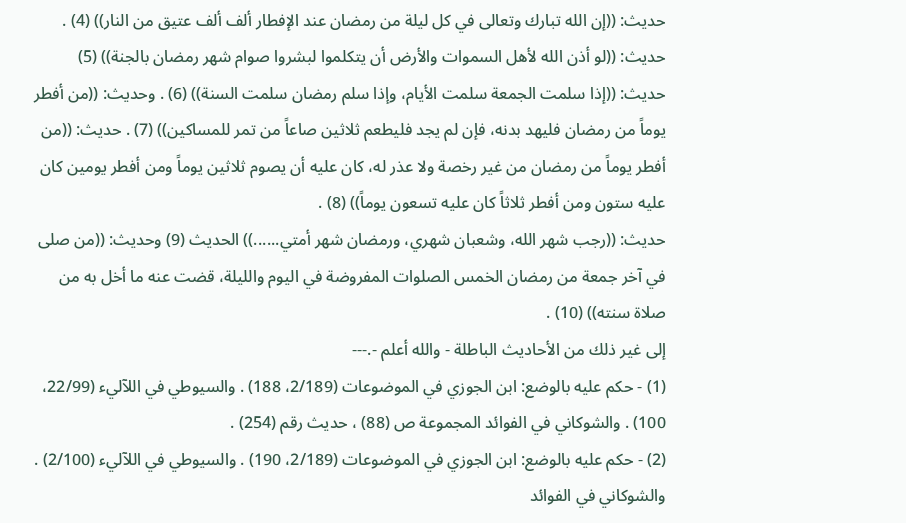حديث: ((إن الله تبارك وتعالى في كل ليلة من رمضان عند الإفطار ألف ألف عتيق من النار)) (4) . حديث: ((لو أذن الله لأهل السموات والأرض أن يتكلموا لبشروا صوام شهر رمضان بالجنة)) (5)
حديث: ((إذا سلمت الجمعة سلمت الأيام، وإذا سلم رمضان سلمت السنة)) (6) . وحديث: ((من أفطر يوماً من رمضان فليهد بدنه، فإن لم يجد فليطعم ثلاثين صاعاً من تمر للمساكين)) (7) . حديث: ((من أفطر يوماً من رمضان من غير رخصة ولا عذر له، كان عليه أن يصوم ثلاثين يوماً ومن أفطر يومين كان عليه ستون ومن أفطر ثلاثاً كان عليه تسعون يوماً)) (8) .
حديث: ((رجب شهر الله، وشعبان شهري، ورمضان شهر أمتي......)) الحديث (9) وحديث: ((من صلى في آخر جمعة من رمضان الخمس الصلوات المفروضة في اليوم والليلة، قضت عنه ما أخل به من صلاة سنته)) (10) .
إلى غير ذلك من الأحاديث الباطلة - والله أعلم -.---
(1) - حكم عليه بالوضع: ابن الجوزي في الموضوعات (2/189، 188) . والسيوطي في اللآليء (22/99، 100) . والشوكاني في الفوائد المجموعة ص (88) ، حديث رقم (254) .
(2) - حكم عليه بالوضع: ابن الجوزي في الموضوعات (2/189، 190) . والسيوطي في اللآليء (2/100) . والشوكاني في الفوائد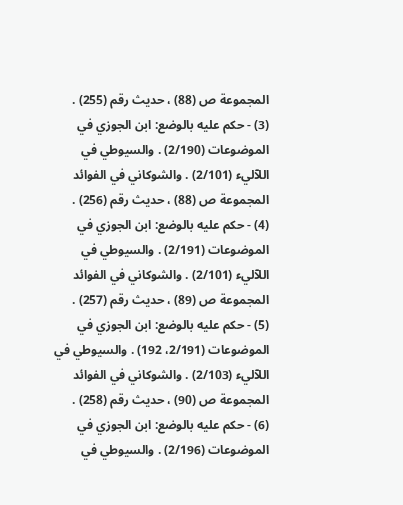المجموعة ص (88) ، حديث رقم (255) .
(3) - حكم عليه بالوضع: ابن الجوزي في الموضوعات (2/190) . والسيوطي في اللآليء (2/101) . والشوكاني في الفوائد المجموعة ص (88) ، حديث رقم (256) .
(4) - حكم عليه بالوضع: ابن الجوزي في الموضوعات (2/191) . والسيوطي في اللآليء (2/101) . والشوكاني في الفوائد المجموعة ص (89) ، حديث رقم (257) .
(5) - حكم عليه بالوضع: ابن الجوزي في الموضوعات (2/191، 192) . والسيوطي في اللآليء (2/103) . والشوكاني في الفوائد المجموعة ص (90) ، حديث رقم (258) .
(6) - حكم عليه بالوضع: ابن الجوزي في الموضوعات (2/196) . والسيوطي في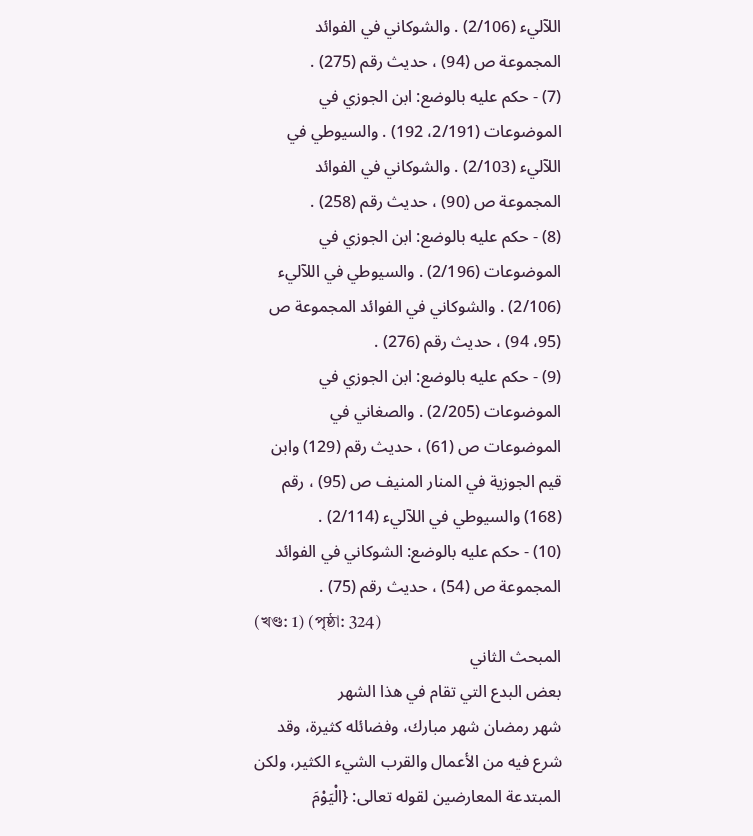اللآليء (2/106) . والشوكاني في الفوائد المجموعة ص (94) ، حديث رقم (275) .
(7) - حكم عليه بالوضع: ابن الجوزي في الموضوعات (2/191، 192) . والسيوطي في اللآليء (2/103) . والشوكاني في الفوائد المجموعة ص (90) ، حديث رقم (258) .
(8) - حكم عليه بالوضع: ابن الجوزي في الموضوعات (2/196) . والسيوطي في اللآليء (2/106) . والشوكاني في الفوائد المجموعة ص (95، 94) ، حديث رقم (276) .
(9) - حكم عليه بالوضع: ابن الجوزي في الموضوعات (2/205) . والصغاني في الموضوعات ص (61) ، حديث رقم (129) وابن قيم الجوزية في المنار المنيف ص (95) ، رقم (168) والسيوطي في اللآليء (2/114) .
(10) - حكم عليه بالوضع: الشوكاني في الفوائد المجموعة ص (54) ، حديث رقم (75) .
(খণ্ড: 1) (পৃষ্ঠা: 324)
المبحث الثاني
بعض البدع التي تقام في هذا الشهر
شهر رمضان شهر مبارك، وفضائله كثيرة، وقد شرع فيه من الأعمال والقرب الشيء الكثير، ولكن المبتدعة المعارضين لقوله تعالى: {الْيَوْمَ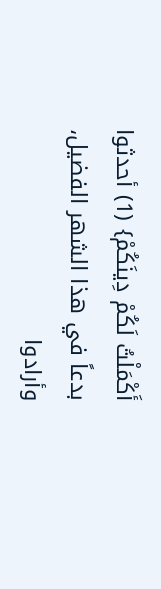أَكْمَلْتُ لَكُمْ دِينَكُمْ} (1) أحدثوا بدعاً في هذا الشهر الفضيل، وأرادوا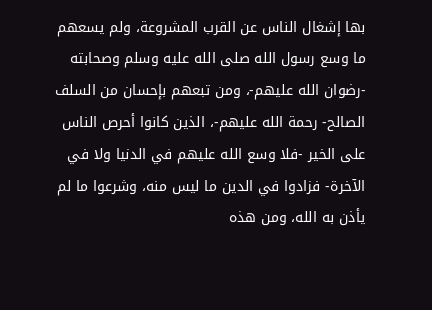بها إشغال الناس عن القرب المشروعة، ولم يسعهم ما وسع رسول الله صلى الله عليه وسلم وصحابته -رضوان الله عليهم-، ومن تبعهم بإحسان من السلف الصالح- رحمة الله عليهم-، الذين كانوا أحرص الناس على الخير -فلا وسع الله عليهم في الدنيا ولا في الآخرة- فزادوا في الدين ما ليس منه، وشرعوا ما لم يأذن به الله، ومن هذه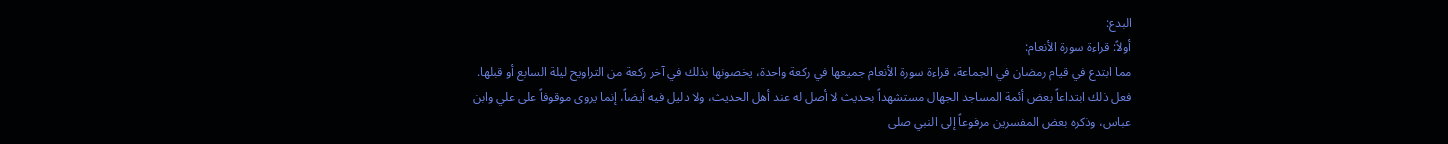البدع:
أولاً: قراءة سورة الأنعام:
مما ابتدع في قيام رمضان في الجماعة، قراءة سورة الأنعام جميعها في ركعة واحدة، يخصونها بذلك في آخر ركعة من التراويح ليلة السابع أو قبلها. فعل ذلك ابتداعاً بعض أئمة المساجد الجهال مستشهداً بحديث لا أصل له عند أهل الحديث، ولا دليل فيه أيضاً، إنما يروى موقوفاً على علي وابن عباس، وذكره بعض المفسرين مرفوعاً إلى النبي صلى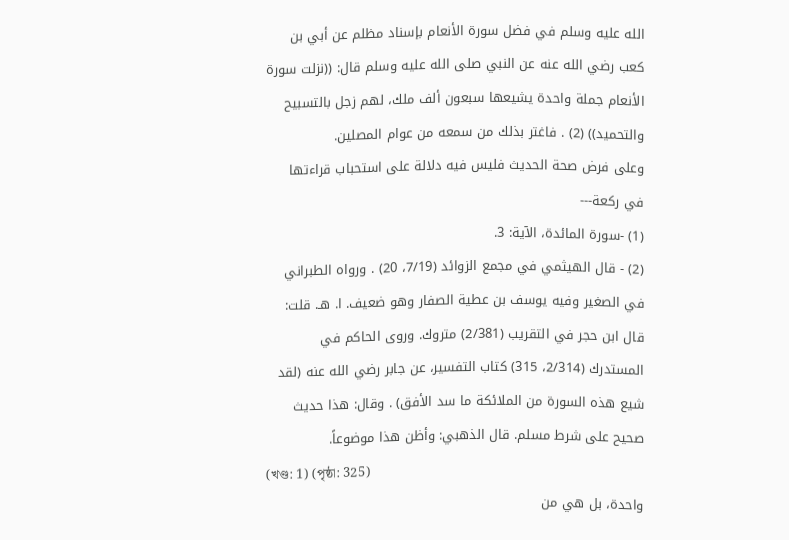الله عليه وسلم في فضل سورة الأنعام بإسناد مظلم عن أبي بن كعب رضي الله عنه عن النبي صلى الله عليه وسلم قال: ((نزلت سورة الأنعام جملة واحدة يشيعها سبعون ألف ملك، لهم زجل بالتسبيح والتحميد)) (2) . فاغتر بذلك من سمعه من عوام المصلين.
وعلى فرض صحة الحديث فليس فيه دلالة على استحباب قراءتها في ركعة---
(1) -سورة المائدة، الآية: 3.
(2) - قال الهيثمي في مجمع الزوائد (7/19، 20) . ورواه الطبراني في الصغير وفيه يوسف بن عطية الصفار وهو ضعيف. ا. هـ. قلت: قال ابن حجر في التقريب (2/381) متروك. وروى الحاكم في المستدرك (2/314، 315) كتاب التفسير، عن جابر رضي الله عنه (لقد شيع هذه السورة من الملائكة ما سد الأفق) . وقال: هذا حديث صحيح على شرط مسلم. قال الذهبي: وأظن هذا موضوعاً.
(খণ্ড: 1) (পৃষ্ঠা: 325)
واحدة، بل هي من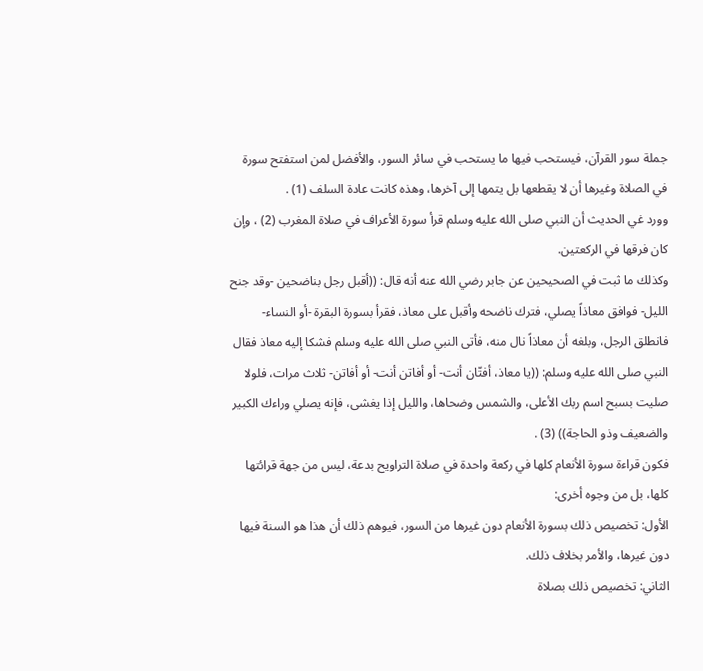جملة سور القرآن، فيستحب فيها ما يستحب في سائر السور، والأفضل لمن استفتح سورة في الصلاة وغيرها أن لا يقطعها بل يتمها إلى آخرها، وهذه كانت عادة السلف (1) .
وورد غي الحديث أن النبي صلى الله عليه وسلم قرأ سورة الأعراف في صلاة المغرب (2) ، وإن كان فرقها في الركعتين.
وكذلك ما ثبت في الصحيحين عن جابر رضي الله عنه أنه قال: ((أقبل رجل بناضحين -وقد جنح الليل- فوافق معاذاً يصلي، فترك ناضحه وأقبل على معاذ، فقرأ بسورة البقرة -أو النساء- فانطلق الرجل، وبلغه أن معاذاً نال منه، فأتى النبي صلى الله عليه وسلم فشكا إليه معاذ فقال النبي صلى الله عليه وسلم: ((يا معاذ، أفتّان أنت- أو أفاتن أنت- أو أفاتن- ثلاث مرات، فلولا صليت بسبح اسم ربك الأعلى، والشمس وضحاها، والليل إذا يغشى، فإنه يصلي وراءك الكبير والضعيف وذو الحاجة)) (3) .
فكون قراءة سورة الأنعام كلها في ركعة واحدة في صلاة التراويح بدعة، ليس من جهة قرائتها كلها، بل من وجوه أخرى:
الأول: تخصيص ذلك بسورة الأنعام دون غيرها من السور، فيوهم ذلك أن هذا هو السنة فيها دون غيرها، والأمر بخلاف ذلك.
الثاني: تخصيص ذلك بصلاة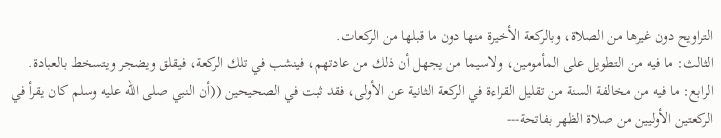التراويح دون غيرها من الصلاة، وبالركعة الأخيرة منها دون ما قبلها من الركعات.
الثالث: ما فيه من التطويل على المأمومين، ولاسيما من يجهل أن ذلك من عادتهم، فينشب في تلك الركعة، فيقلق ويضجر ويتسخط بالعبادة.
الرابع: ما فيه من مخالفة السنة من تقليل القراءة في الركعة الثانية عن الأولى، فقد ثبت في الصحيحين ((أن النبي صلى الله عليه وسلم كان يقرأ في الركعتين الأوليين من صلاة الظهر بفاتحة---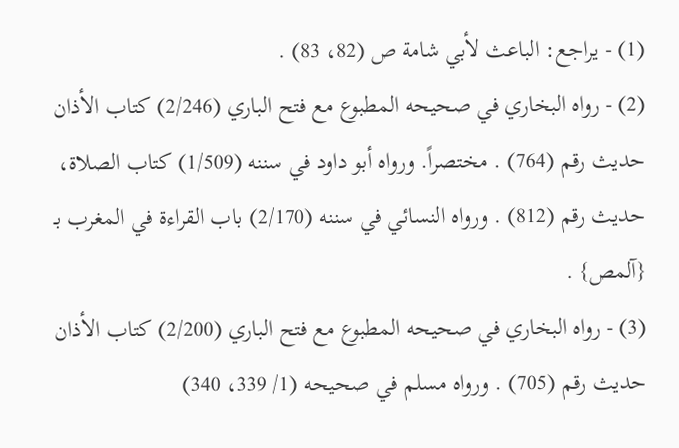(1) - يراجع: الباعث لأبي شامة ص (82، 83) .
(2) - رواه البخاري في صحيحه المطبوع مع فتح الباري (2/246) كتاب الأذان حديث رقم (764) . مختصراً. ورواه أبو داود في سننه (1/509) كتاب الصلاة، حديث رقم (812) . ورواه النسائي في سننه (2/170) باب القراءة في المغرب بـ {آلمص} .
(3) - رواه البخاري في صحيحه المطبوع مع فتح الباري (2/200) كتاب الأذان حديث رقم (705) . ورواه مسلم في صحيحه (1/ 339، 340)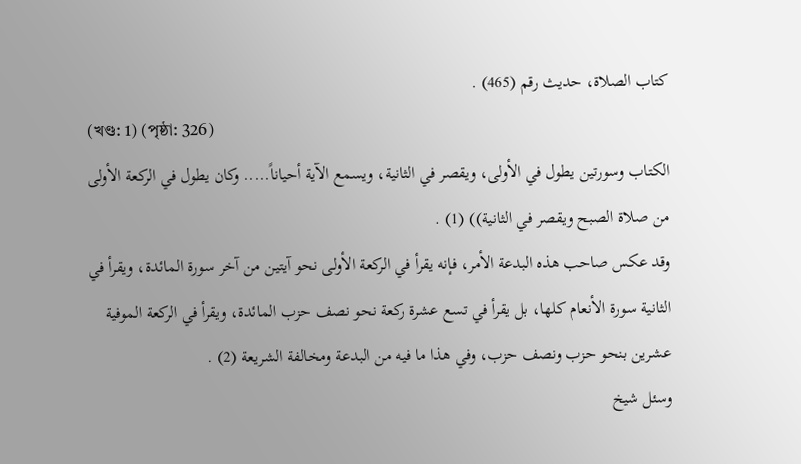كتاب الصلاة، حديث رقم (465) .
(খণ্ড: 1) (পৃষ্ঠা: 326)
الكتاب وسورتين يطول في الأولى، ويقصر في الثانية، ويسمع الآية أحياناً..... وكان يطول في الركعة الأولى من صلاة الصبح ويقصر في الثانية)) (1) .
وقد عكس صاحب هذه البدعة الأمر، فإنه يقرأ في الركعة الأولى نحو آيتين من آخر سورة المائدة، ويقرأ في الثانية سورة الأنعام كلها، بل يقرأ في تسع عشرة ركعة نحو نصف حزب المائدة، ويقرأ في الركعة الموفية عشرين بنحو حزب ونصف حزب، وفي هذا ما فيه من البدعة ومخالفة الشريعة (2) .
وسئل شيخ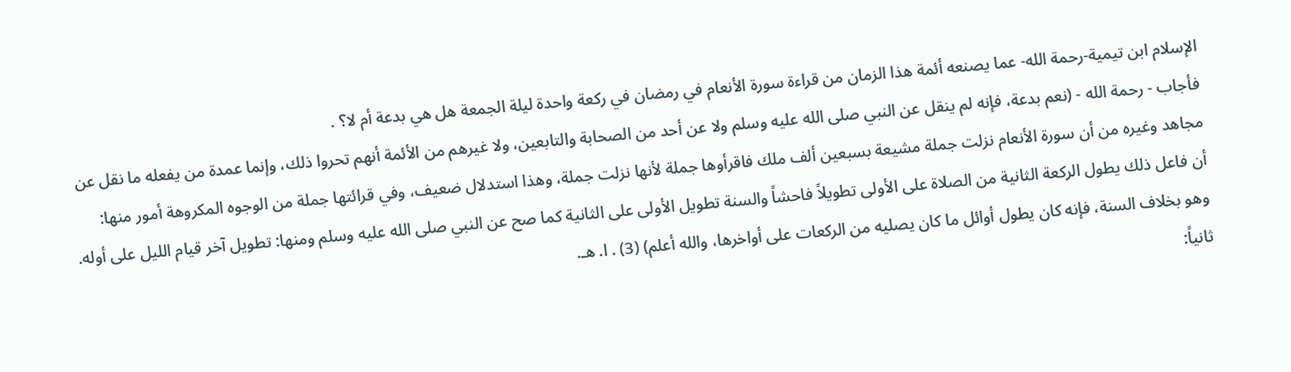الإسلام ابن تيمية-رحمة الله- عما يصنعه أئمة هذا الزمان من قراءة سورة الأنعام في رمضان في ركعة واحدة ليلة الجمعة هل هي بدعة أم لا؟ .
فأجاب - رحمة الله - (نعم بدعة، فإنه لم ينقل عن النبي صلى الله عليه وسلم ولا عن أحد من الصحابة والتابعين، ولا غيرهم من الأئمة أنهم تحروا ذلك، وإنما عمدة من يفعله ما نقل عن مجاهد وغيره من أن سورة الأنعام نزلت جملة مشيعة بسبعين ألف ملك فاقرأوها جملة لأنها نزلت جملة، وهذا استدلال ضعيف، وفي قرائتها جملة من الوجوه المكروهة أمور منها:
أن فاعل ذلك يطول الركعة الثانية من الصلاة على الأولى تطويلاً فاحشاً والسنة تطويل الأولى على الثانية كما صح عن النبي صلى الله عليه وسلم ومنها: تطويل آخر قيام الليل على أوله. وهو بخلاف السنة، فإنه كان يطول أوائل ما كان يصليه من الركعات على أواخرها، والله أعلم) (3) . ا. هـ.
ثانياً: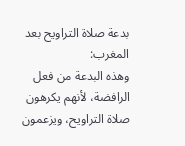بدعة صلاة التراويح بعد المغرب:
وهذه البدعة من فعل الرافضة، لأنهم يكرهون صلاة التراويح، ويزعمون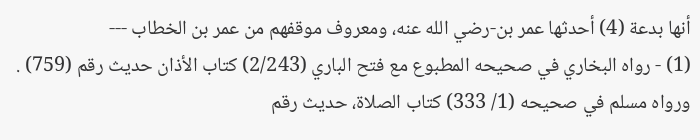أنها بدعة (4) أحدثها عمر بن-رضي الله عنه، ومعروف موقفهم من عمر بن الخطاب ---
(1) - رواه البخاري في صحيحه المطبوع مع فتح الباري (2/243) كتاب الأذان حديث رقم (759) . ورواه مسلم في صحيحه (1/ 333) كتاب الصلاة، حديث رقم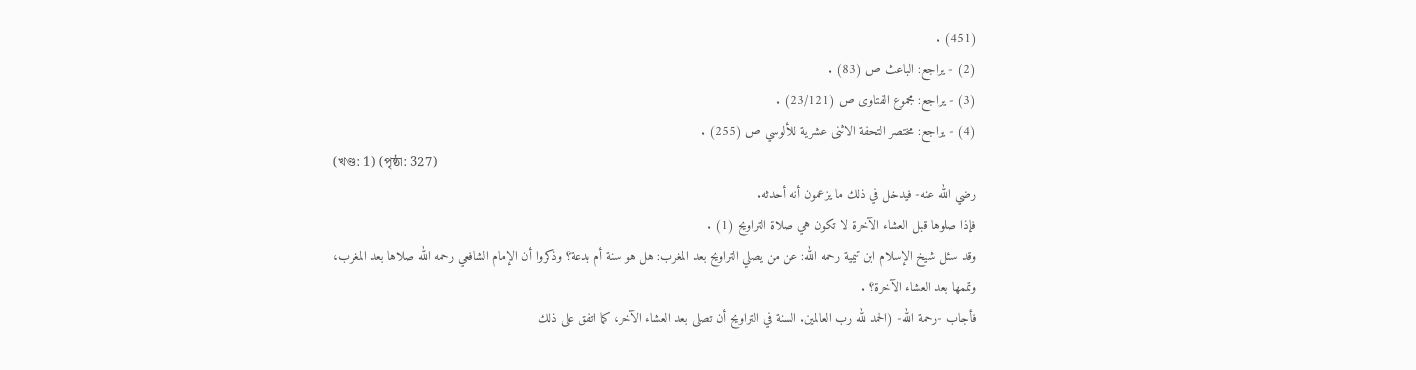(451) .
(2) - يراجع: الباعث ص (83) .
(3) - يراجع: مجموع الفتاوى ص (23/121) .
(4) - يراجع: مختصر التحفة الاثنى عشرية للألوسي ص (255) .
(খণ্ড: 1) (পৃষ্ঠা: 327)
رضي الله عنه- فيدخل في ذلك ما يزعمون أنه أحدثه.
فإذا صلوها قبل العشاء الآخرة لا تكون هي صلاة التراويح (1) .
وقد سئل شيخ الإسلام ابن تيمية رحمه الله: عن من يصلي التراويح بعد المغرب: هل هو سنة أم بدعة؟ وذكروا أن الإمام الشافعي رحمه الله صلاها بعد المغرب، وتممها بعد العشاء الآخرة؟ .
فأجاب -رحمة الله- (الحمد لله رب العالمين. السنة في التراويح أن تصلى بعد العشاء الآخر، كما اتفق على ذلك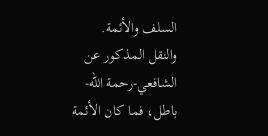السلف والأئمة. والنقل المذكور عن الشافعي-رحمة الله- باطل، فما كان الأئمة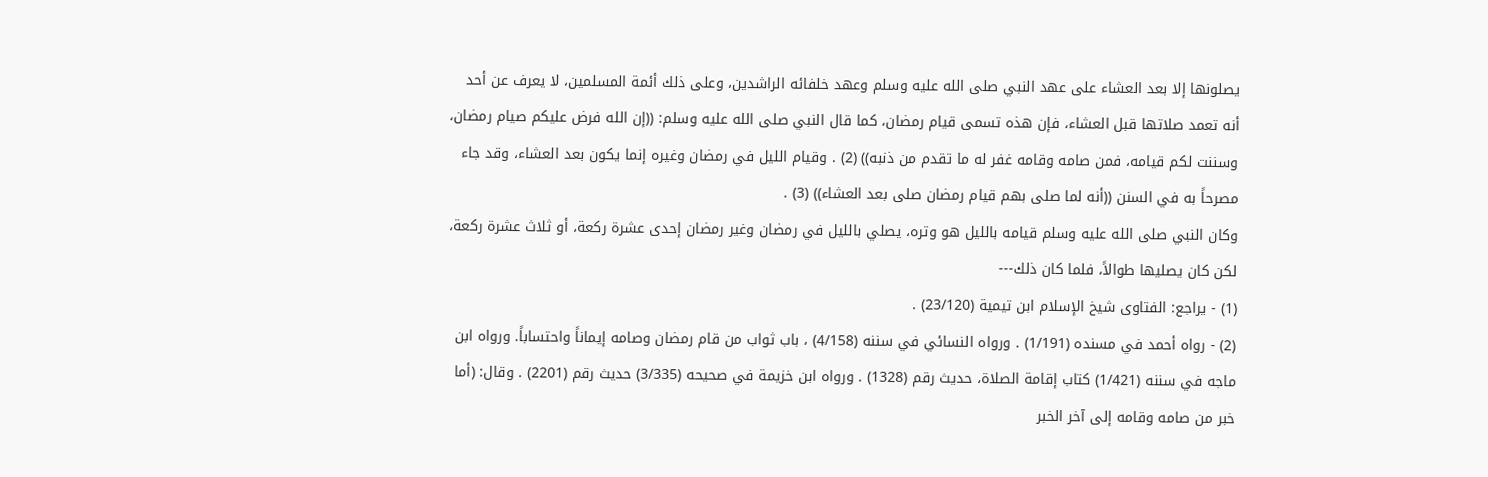يصلونها إلا بعد العشاء على عهد النبي صلى الله عليه وسلم وعهد خلفائه الراشدين، وعلى ذلك أئمة المسلمين، لا يعرف عن أحد أنه تعمد صلاتها قبل العشاء، فإن هذه تسمى قيام رمضان، كما قال النبي صلى الله عليه وسلم: ((إن الله فرض عليكم صيام رمضان، وسننت لكم قيامه، فمن صامه وقامه غفر له ما تقدم من ذنبه)) (2) . وقيام الليل في رمضان وغيره إنما يكون بعد العشاء، وقد جاء مصرحاً به في السنن ((أنه لما صلى بهم قيام رمضان صلى بعد العشاء)) (3) .
وكان النبي صلى الله عليه وسلم قيامه بالليل هو وتره، يصلي بالليل في رمضان وغير رمضان إحدى عشرة ركعة، أو ثلاث عشرة ركعة، لكن كان يصليها طوالاً، فلما كان ذلك---
(1) - يراجع: الفتاوى شيخ الإسلام ابن تيمية (23/120) .
(2) - رواه أحمد في مسنده (1/191) . ورواه النسائي في سننه (4/158) ، باب ثواب من قام رمضان وصامه إيماناً واحتساباً. ورواه ابن ماجه في سننه (1/421) كتاب إقامة الصلاة، حديث رقم (1328) . ورواه ابن خزيمة في صحيحه (3/335) حديث رقم (2201) . وقال: (أما خبر من صامه وقامه إلى آخر الخبر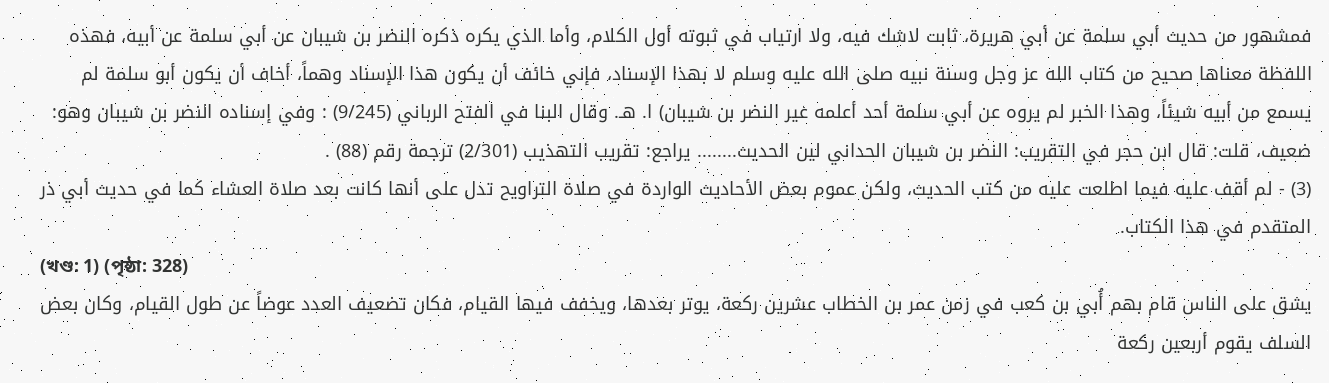فمشهور من حديث أبي سلمة عن أبي هريرة، ثابت لاشك فيه، ولا ارتياب في ثبوته أول الكلام، وأما الذي يكره ذكره النضر بن شيبان عن أبي سلمة عن أبيه، فهذه اللفظة معناها صحيح من كتاب الله عز وجل وسنة نبيه صلى الله عليه وسلم لا بهذا الإسناد، فإني خائف أن يكون هذا الإسناد وهماً، أخاف أن يكون أبو سلمة لم يسمع من أبيه شيئاً، وهذا الخبر لم يروه عن أبي سلمة أحد أعلمه غير النضر بن شيبان) ا. هـ. وقال البنا في الفتح الرباني (9/245) : وفي إسناده النضر بن شيبان وهو: ضعيف، قلت: قال ابن حجر في التقريب: النضر بن شيبان الحداني لين الحديث........ يراجع: تقريب التهذيب (2/301) ترجمة رقم (88) .
(3) - لم أقف عليه فيما اطلعت عليه من كتب الحديث، ولكن عموم بعض الأحاديث الواردة في صلاة التراويح تدل على أنها كانت بعد صلاة العشاء كما في حديث أبي ذر المتقدم في هذا الكتاب.
(খণ্ড: 1) (পৃষ্ঠা: 328)
يشق على الناس قام بهم أُبي بن كعب في زمن عمر بن الخطاب عشرين ركعة، يوتر بعدها، ويخفف فيها القيام، فكان تضعيف العدد عوضاً عن طول القيام، وكان بعض السلف يقوم أربعين ركعة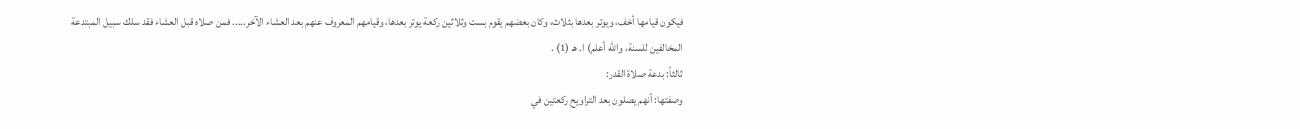فيكون قيامها أخف، ويوتر بعدها بثلاث، وكان بعضهم يقوم بست وثلاثين ركعة يوتر بعدها، وقيامهم المعروف عنهم بعد العشاء الآخر..... فمن صلاه قبل العشاء فقد سلك سبيل المبتدعة المخالفين للسنة، والله أعلم) ا. هـ (1) .
ثالثاً: بدعة صلاة القدر:
وصفتها: أنهم يصلون بعد التراويح ركعتين في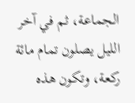الجماعة، ثم في آخر الليل يصلون تمام مائة ركعة، وتكون هذه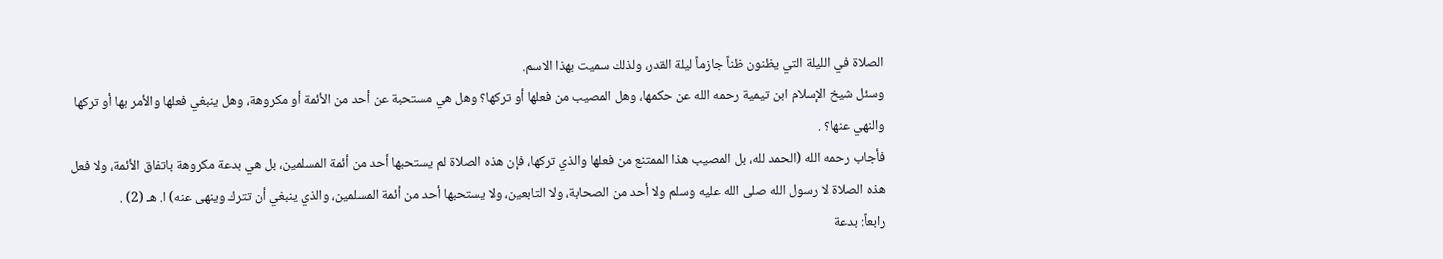الصلاة في الليلة التي يظنون ظناً جازماً ليلة القدر، ولذلك سميت بهذا الاسم.
وسئل شيخ الإسلام ابن تيمية رحمه الله عن حكمها، وهل المصيب من فعلها أو تركها؟ وهل هي مستحبة عن أحد من الأئمة أو مكروهة، وهل ينبغي فعلها والأمر بها أو تركها والنهي عنها؟ .
فأجاب رحمه الله (الحمد لله، بل المصيب هذا الممتنع من فعلها والذي تركها، فإن هذه الصلاة لم يستحبها أحد من أئمة المسلمين، بل هي بدعة مكروهة باتفاق الأئمة، ولا فعل هذه الصلاة لا رسول الله صلى الله عليه وسلم ولا أحد من الصحابة، ولا التابعين، ولا يستحبها أحد من أئمة المسلمين، والذي ينبغي أن تترك وينهى عنه) ا. هـ (2) .
رابعاً: بدعة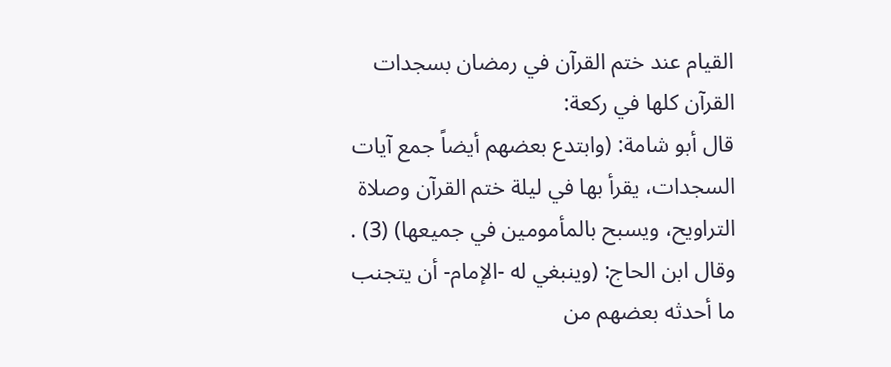القيام عند ختم القرآن في رمضان بسجدات القرآن كلها في ركعة:
قال أبو شامة: (وابتدع بعضهم أيضاً جمع آيات السجدات، يقرأ بها في ليلة ختم القرآن وصلاة التراويح، ويسبح بالمأمومين في جميعها) (3) .
وقال ابن الحاج: (وينبغي له -الإمام- أن يتجنب ما أحدثه بعضهم من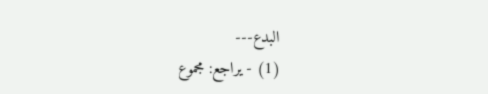البدع---
(1) - يراجع: مجموع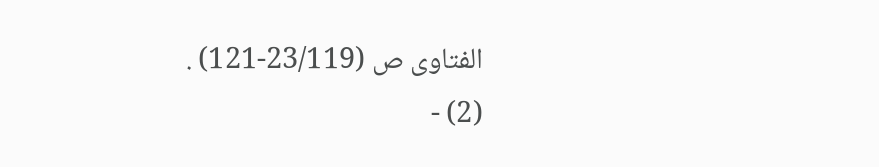الفتاوى ص (23/119-121) .
(2) -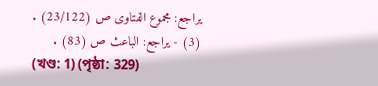يراجع: مجموع الفتاوى ص (23/122) .
(3) - يراجع: الباعث ص (83) .
(খণ্ড: 1) (পৃষ্ঠা: 329)